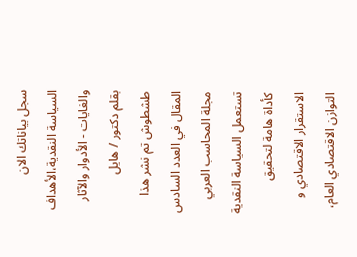سجل بياناتك الان
السياسة النقدية،الأهداف والغايات - الأدوار والآثار بقلم دكتور / هايل طشطوش تم نشر هذا المقال في العدد السادس مجلة المحاسب العربي تستعمل السياسة النقدية كأداة هامة لتحقيق الاستقرار الاقتصادي و التوازن الاقتصادي العام،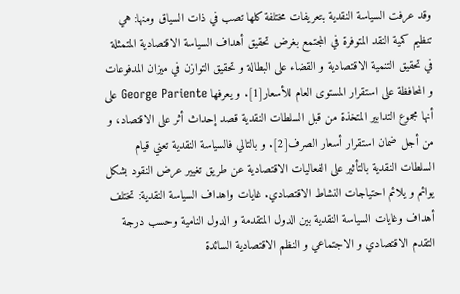وقد عرفت السياسة النقدية بتعريفات مختلفة كلها تصب في ذات السياق ومنها: هي تنظيم كمية النقد المتوفرة في المجتمع بغرض تحقيق أهداف السياسة الاقتصادية المتمثلة في تحقيق التنمية الاقتصادية و القضاء على البطالة و تحقيق التوازن في ميزان المدفوعات و المحافظة على استقرار المستوى العام للأسعار[1]. و يعرفها George Pariente على أنها مجموع التدابير المتخذة من قبل السلطات النقدية قصد إحداث أثر على الاقتصاد، و من أجل ضمان استقرار أسعار الصرف[2]. و بالتالي فالسياسة النقدية تعني قيام السلطات النقدية بالتأثير على الفعاليات الاقتصادية عن طريق تغيير عرض النقود بشكل يوائم و يلائم احتياجات النشاط الاقتصادي. غايات واهداف السياسة النقدية: تختلف أهداف وغايات السياسة النقدية بين الدول المتقدمة و الدول النامية وحسب درجة التقدم الاقتصادي و الاجتماعي و النظم الاقتصادية السائدة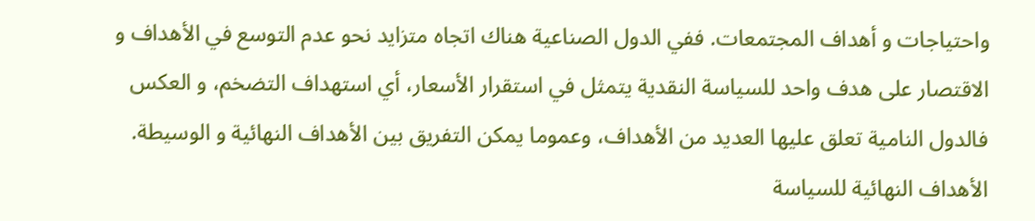واحتياجات و أهداف المجتمعات. ففي الدول الصناعية هناك اتجاه متزايد نحو عدم التوسع في الأهداف و الاقتصار على هدف واحد للسياسة النقدية يتمثل في استقرار الأسعار، أي استهداف التضخم، و العكس فالدول النامية تعلق عليها العديد من الأهداف، وعموما يمكن التفريق بين الأهداف النهائية و الوسيطة. الأهداف النهائية للسياسة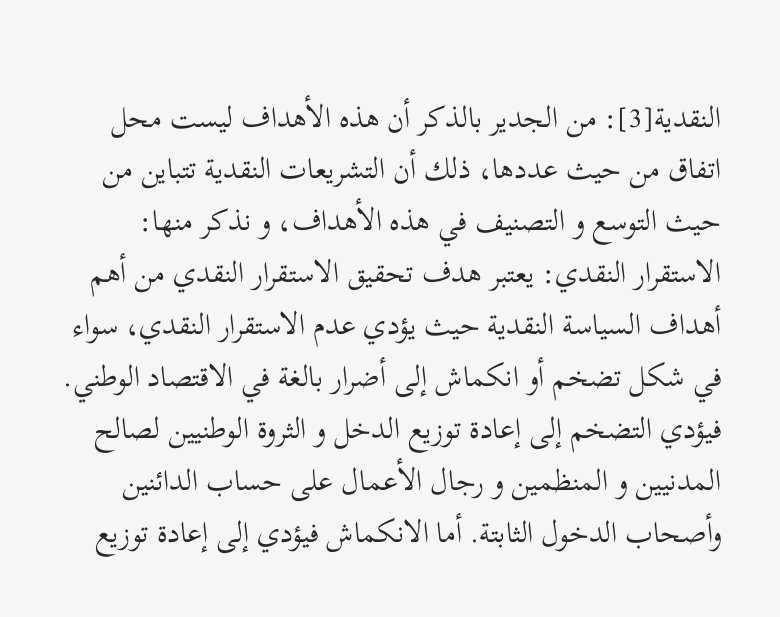النقدية[3]: من الجدير بالذكر أن هذه الأهداف ليست محل اتفاق من حيث عددها، ذلك أن التشريعات النقدية تتباين من حيث التوسع و التصنيف في هذه الأهداف، و نذكر منها: الاستقرار النقدي: يعتبر هدف تحقيق الاستقرار النقدي من أهم أهداف السياسة النقدية حيث يؤدي عدم الاستقرار النقدي، سواء في شكل تضخم أو انكماش إلى أضرار بالغة في الاقتصاد الوطني. فيؤدي التضخم إلى إعادة توزيع الدخل و الثروة الوطنيين لصالح المدنيين و المنظمين و رجال الأعمال على حساب الدائنين وأصحاب الدخول الثابتة. أما الانكماش فيؤدي إلى إعادة توزيع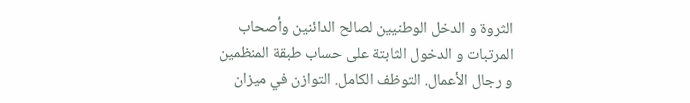الثروة و الدخل الوطنيين لصالح الدائنين وأصحاب المرتبات و الدخول الثابتة على حساب طبقة المنظمين و رجال الأعمال. التوظف الكامل. التوازن في ميزان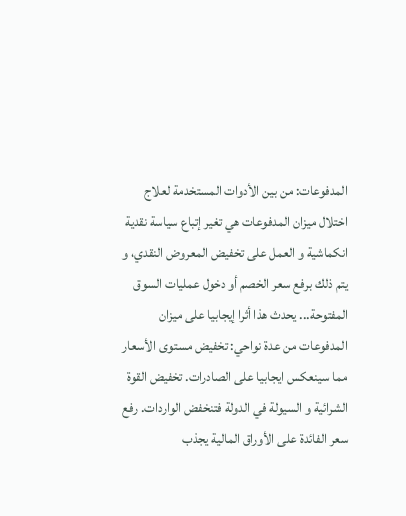المدفوعات: من بين الأدوات المستخدمة لعلاج اختلال ميزان المدفوعات هي تغير إتباع سياسة نقدية انكماشية و العمل على تخفيض المعروض النقدي، و يتم ذلك برفع سعر الخصم أو دخول عمليات السوق المفتوحة... يحدث هذا أثرا إيجابيا على ميزان المدفوعات من عدة نواحي: تخفيض مستوى الأسعار مما سينعكس ايجابيا على الصادرات. تخفيض القوة الشرائية و السيولة في الدولة فتنخفض الواردات. رفع سعر الفائدة على الأوراق المالية يجذب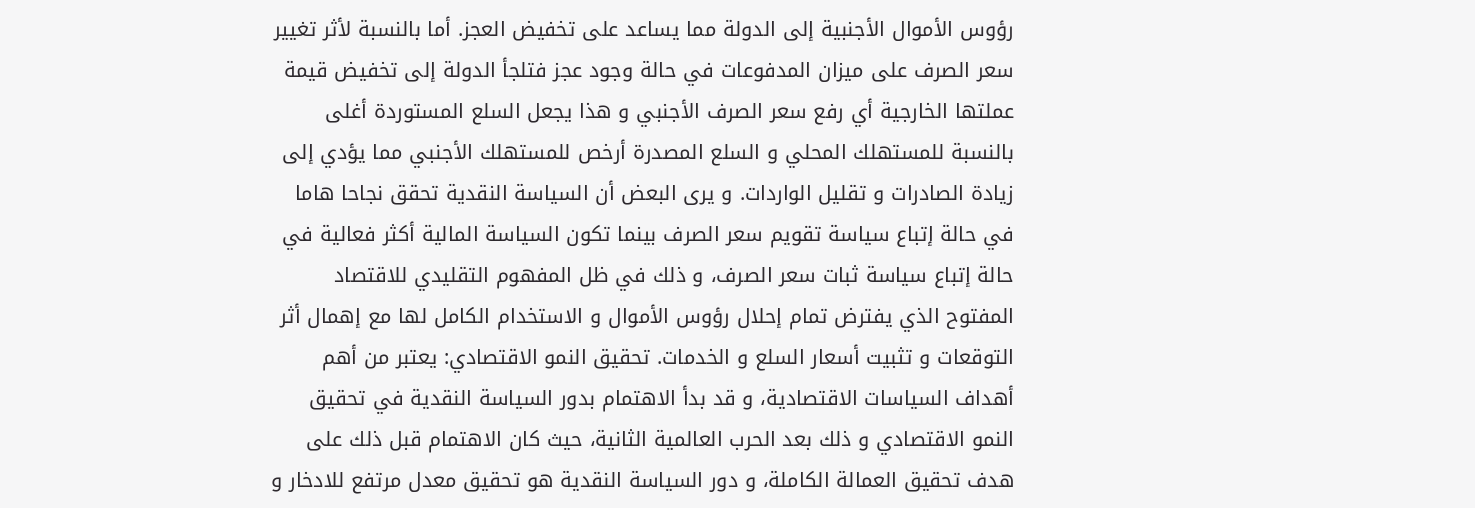رؤوس الأموال الأجنبية إلى الدولة مما يساعد على تخفيض العجز. أما بالنسبة لأثر تغيير سعر الصرف على ميزان المدفوعات في حالة وجود عجز فتلجأ الدولة إلى تخفيض قيمة عملتها الخارجية أي رفع سعر الصرف الأجنبي و هذا يجعل السلع المستوردة أغلى بالنسبة للمستهلك المحلي و السلع المصدرة أرخص للمستهلك الأجنبي مما يؤدي إلى زيادة الصادرات و تقليل الواردات. و يرى البعض أن السياسة النقدية تحقق نجاحا هاما في حالة إتباع سياسة تقويم سعر الصرف بينما تكون السياسة المالية أكثر فعالية في حالة إتباع سياسة ثبات سعر الصرف، و ذلك في ظل المفهوم التقليدي للاقتصاد المفتوح الذي يفترض تمام إحلال رؤوس الأموال و الاستخدام الكامل لها مع إهمال أثر التوقعات و تثبيت أسعار السلع و الخدمات. تحقيق النمو الاقتصادي: يعتبر من أهم أهداف السياسات الاقتصادية، و قد بدأ الاهتمام بدور السياسة النقدية في تحقيق النمو الاقتصادي و ذلك بعد الحرب العالمية الثانية، حيث كان الاهتمام قبل ذلك على هدف تحقيق العمالة الكاملة، و دور السياسة النقدية هو تحقيق معدل مرتفع للادخار و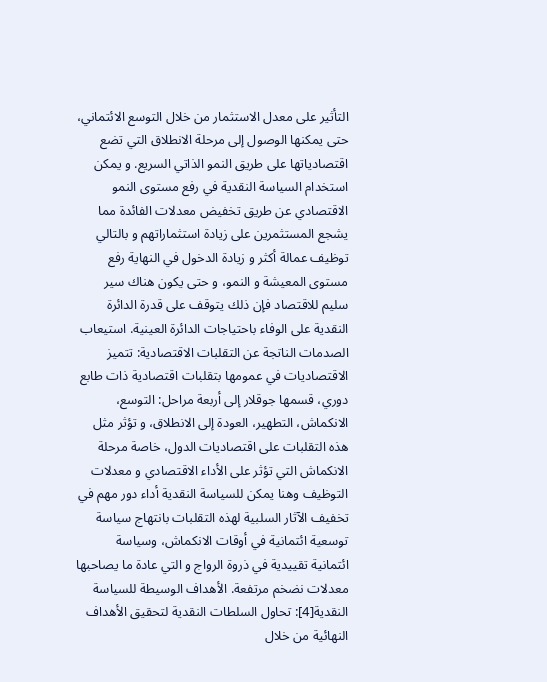التأثير على معدل الاستثمار من خلال التوسع الائتماني، حتى يمكنها الوصول إلى مرحلة الانطلاق التي تضع اقتصادياتها على طريق النمو الذاتي السريع. و يمكن استخدام السياسة النقدية في رفع مستوى النمو الاقتصادي عن طريق تخفيض معدلات الفائدة مما يشجع المستثمرين على زيادة استثماراتهم و بالتالي توظيف عمالة أكثر و زيادة الدخول في النهاية رفع مستوى المعيشة و النمو، و حتى يكون هناك سير سليم للاقتصاد فإن ذلك يتوقف على قدرة الدائرة النقدية على الوفاء باحتياجات الدائرة العينية. استيعاب الصدمات الناتجة عن التقلبات الاقتصادية: تتميز الاقتصاديات في عمومها بتقلبات اقتصادية ذات طابع دوري، قسمها جوقلار إلى أربعة مراحل: التوسع، الانكماش، التطهير، العودة إلى الانطلاق، و تؤثر مثل هذه التقلبات على اقتصاديات الدول، خاصة مرحلة الانكماش التي تؤثر على الأداء الاقتصادي و معدلات التوظيف وهنا يمكن للسياسة النقدية أداء دور مهم في تخفيف الآثار السلبية لهذه التقلبات بانتهاج سياسة توسعية ائتمانية في أوقات الانكماش، وسياسة ائتمانية تقييدية في ذروة الرواج و التي عادة ما يصاحبها معدلات نضخم مرتفعة. الأهداف الوسيطة للسياسة النقدية[4]: تحاول السلطات النقدية لتحقيق الأهداف النهائية من خلال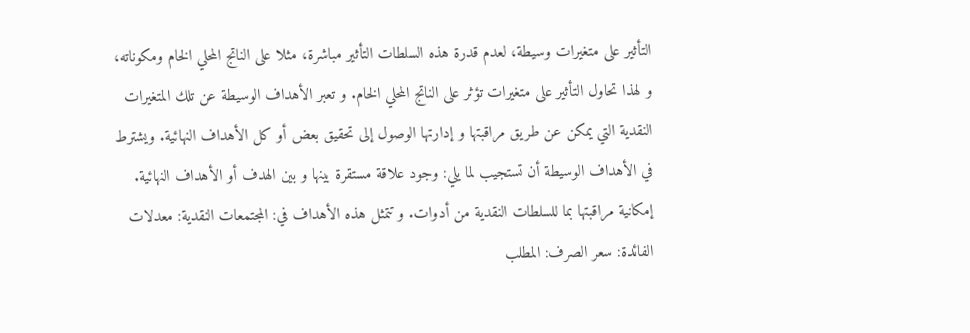التأثير على متغيرات وسيطة، لعدم قدرة هذه السلطات التأثير مباشرة، مثلا على الناتج المحلي الخام ومكوناته، و لهذا تحاول التأثير على متغيرات تؤثر على الناتج المحلي الخام. و تعبر الأهداف الوسيطة عن تلك المتغيرات النقدية التي يمكن عن طريق مراقبتها و إدارتها الوصول إلى تحقيق بعض أو كل الأهداف النهائية. ويشترط في الأهداف الوسيطة أن تستجيب لما يلي: وجود علاقة مستقرة بينها و بين الهدف أو الأهداف النهائية. إمكانية مراقبتها بما للسلطات النقدية من أدوات. و تتمثل هذه الأهداف في: المجتمعات النقدية: معدلات الفائدة: سعر الصرف: المطلب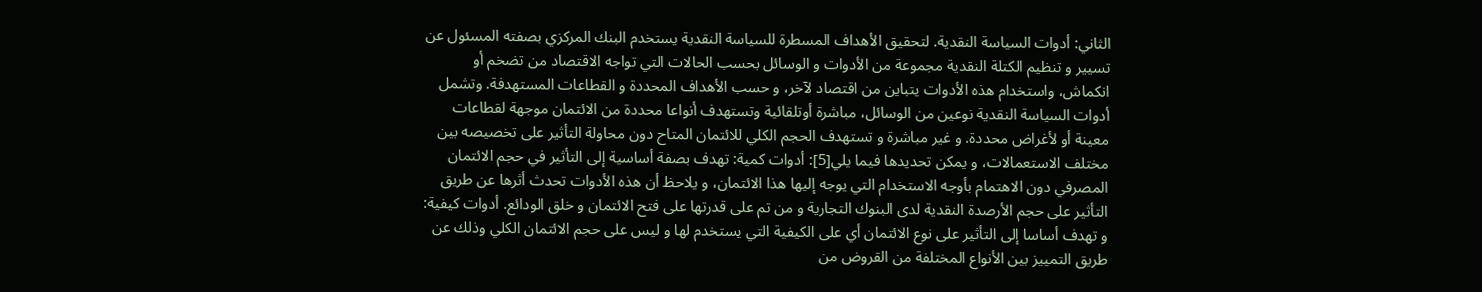الثاني: أدوات السياسة النقدية. لتحقيق الأهداف المسطرة للسياسة النقدية يستخدم البنك المركزي بصفته المسئول عن تسيير و تنظيم الكتلة النقدية مجموعة من الأدوات و الوسائل بحسب الحالات التي تواجه الاقتصاد من تضخم أو انكماش، واستخدام هذه الأدوات يتباين من اقتصاد لآخر، و حسب الأهداف المحددة و القطاعات المستهدفة. وتشمل أدوات السياسة النقدية نوعين من الوسائل، مباشرة أوتلقائية وتستهدف أنواعا محددة من الائتمان موجهة لقطاعات معينة أو لأغراض محددة. و غير مباشرة و تستهدف الحجم الكلي للائتمان المتاح دون محاولة التأثير على تخصيصه بين مختلف الاستعمالات، و يمكن تحديدها فيما يلي[5]: أدوات كمية: تهدف بصفة أساسية إلى التأثير في حجم الائتمان المصرفي دون الاهتمام بأوجه الاستخدام التي يوجه إليها هذا الائتمان، و يلاحظ أن هذه الأدوات تحدث أثرها عن طريق التأثير على حجم الأرصدة النقدية لدى البنوك التجارية و من تم على قدرتها على فتح الائتمان و خلق الودائع. أدوات كيفية: و تهدف أساسا إلى التأثير على نوع الائتمان أي على الكيفية التي يستخدم لها و ليس على حجم الائتمان الكلي وذلك عن طريق التمييز بين الأنواع المختلفة من القروض من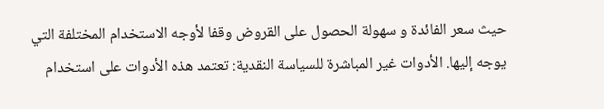حيث سعر الفائدة و سهولة الحصول على القروض وقفا لأوجه الاستخدام المختلفة التي يوجه إليها. الأدوات غير المباشرة للسياسة النقدية: تعتمد هذه الأدوات على استخدام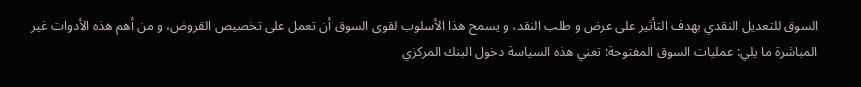السوق للتعديل النقدي بهدف التأثير على عرض و طلب النقد، و يسمح هذا الأسلوب لقوى السوق أن تعمل على تخصيص القروض، و من أهم هذه الأدوات غير المباشرة ما يلي: عمليات السوق المفتوحة: تعني هذه السياسة دخول البنك المركزي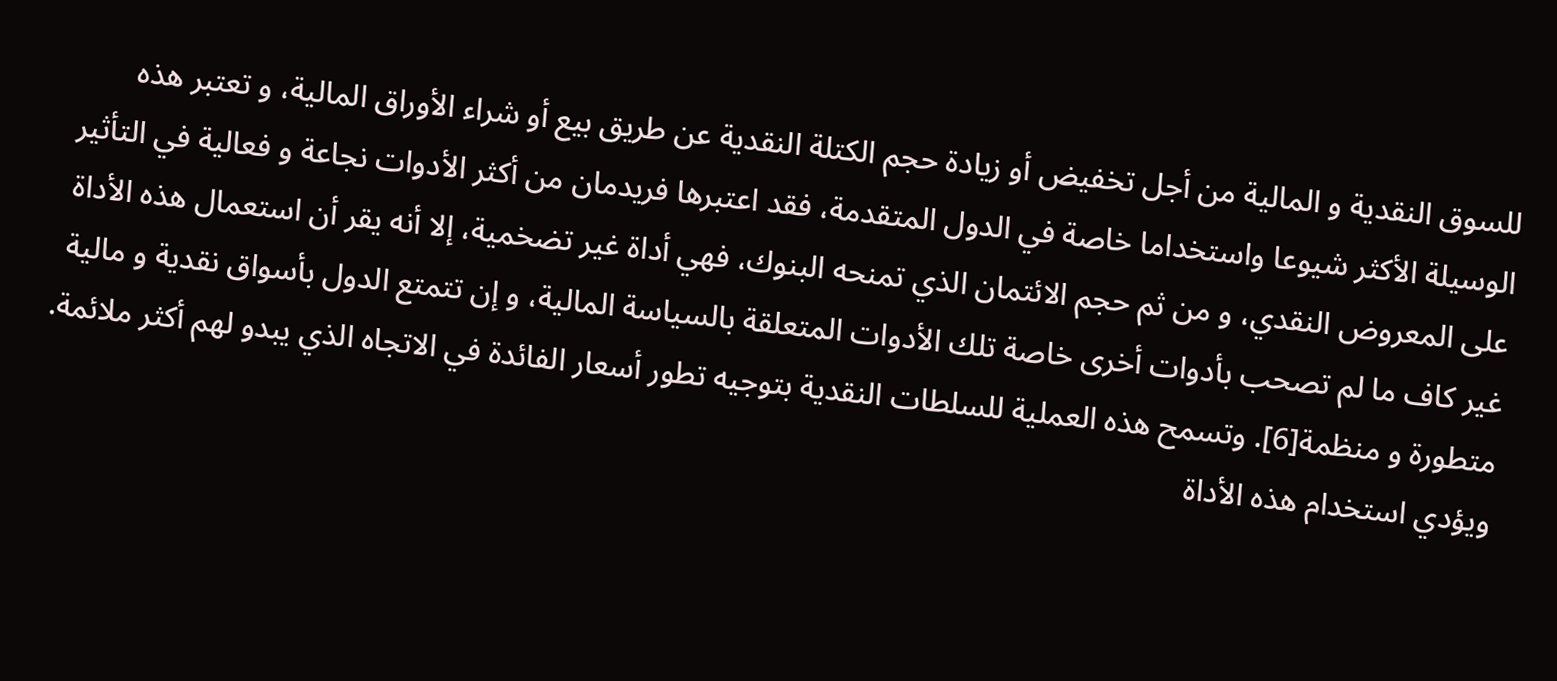للسوق النقدية و المالية من أجل تخفيض أو زيادة حجم الكتلة النقدية عن طريق بيع أو شراء الأوراق المالية، و تعتبر هذه الوسيلة الأكثر شيوعا واستخداما خاصة في الدول المتقدمة، فقد اعتبرها فريدمان من أكثر الأدوات نجاعة و فعالية في التأثير على المعروض النقدي، و من ثم حجم الائتمان الذي تمنحه البنوك، فهي أداة غير تضخمية، إلا أنه يقر أن استعمال هذه الأداة غير كاف ما لم تصحب بأدوات أخرى خاصة تلك الأدوات المتعلقة بالسياسة المالية، و إن تتمتع الدول بأسواق نقدية و مالية متطورة و منظمة[6]. وتسمح هذه العملية للسلطات النقدية بتوجيه تطور أسعار الفائدة في الاتجاه الذي يبدو لهم أكثر ملائمة. ويؤدي استخدام هذه الأداة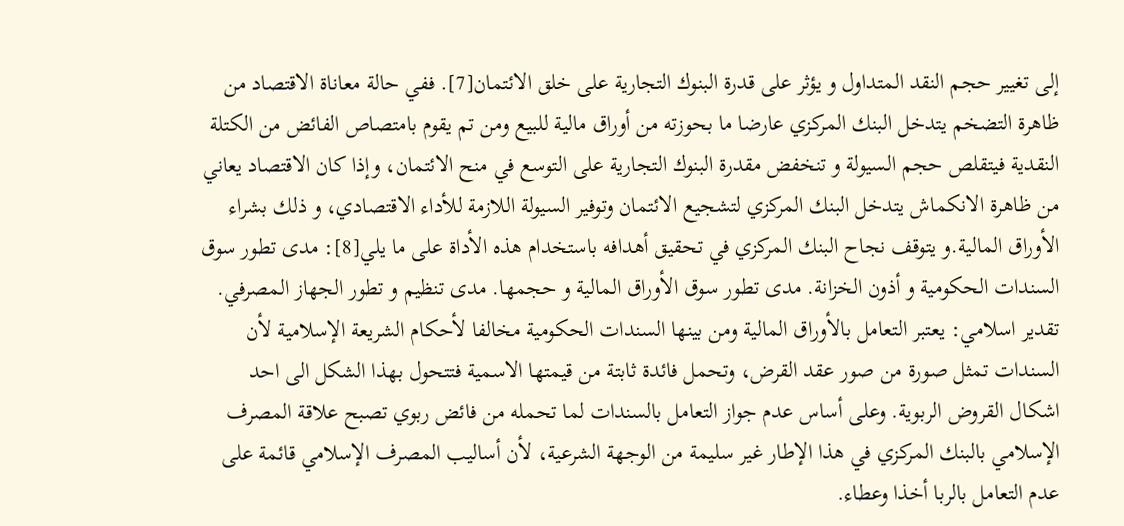إلى تغيير حجم النقد المتداول و يؤثر على قدرة البنوك التجارية على خلق الائتمان[7]. ففي حالة معاناة الاقتصاد من ظاهرة التضخم يتدخل البنك المركزي عارضا ما بحوزته من أوراق مالية للبيع ومن تم يقوم بامتصاص الفائض من الكتلة النقدية فيتقلص حجم السيولة و تنخفض مقدرة البنوك التجارية على التوسع في منح الائتمان، وإذا كان الاقتصاد يعاني من ظاهرة الانكماش يتدخل البنك المركزي لتشجيع الائتمان وتوفير السيولة اللازمة للأداء الاقتصادي، و ذلك بشراء الأوراق المالية.و يتوقف نجاح البنك المركزي في تحقيق أهدافه باستخدام هذه الأداة على ما يلي[8]: مدى تطور سوق السندات الحكومية و أذون الخزانة. مدى تطور سوق الأوراق المالية و حجمها. مدى تنظيم و تطور الجهاز المصرفي. تقدير اسلامي: يعتبر التعامل بالأوراق المالية ومن بينها السندات الحكومية مخالفا لأحكام الشريعة الإسلامية لأن السندات تمثل صورة من صور عقد القرض، وتحمل فائدة ثابتة من قيمتها الاسمية فتتحول بهذا الشكل الى احد اشكال القروض الربوية. وعلى أساس عدم جواز التعامل بالسندات لما تحمله من فائض ربوي تصبح علاقة المصرف الإسلامي بالبنك المركزي في هذا الإطار غير سليمة من الوجهة الشرعية، لأن أساليب المصرف الإسلامي قائمة على عدم التعامل بالربا أخذا وعطاء.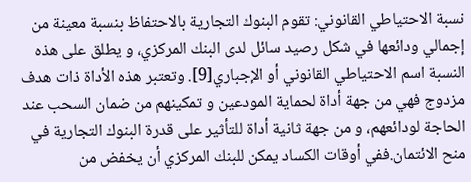نسبة الاحتياطي القانوني: تقوم البنوك التجارية بالاحتفاظ بنسبة معينة من إجمالي ودائعها في شكل رصيد سائل لدى البنك المركزي، و يطلق على هذه النسبة اسم الاحتياطي القانوني أو الإجباري[9]. وتعتبر هذه الأداة ذات هدف مزدوج فهي من جهة أداة لحماية المودعين و تمكينهم من ضمان السحب عند الحاجة لودائعهم، و من جهة ثانية أداة للتأثير على قدرة البنوك التجارية في منح الائتمان.ففي أوقات الكساد يمكن للبنك المركزي أن يخفض من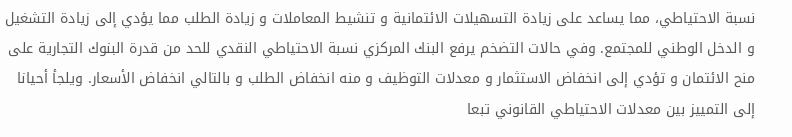نسبة الاحتياطي، مما يساعد على زيادة التسهيلات الائتمانية و تنشيط المعاملات و زيادة الطلب مما يؤدي إلى زيادة التشغيل و الدخل الوطني للمجتمع. وفي حالات التضخم يرفع البنك المركزي نسبة الاحتياطي النقدي للحد من قدرة البنوك التجارية على منح الائتمان و تؤدي إلى انخفاض الاستثمار و معدلات التوظيف و منه انخفاض الطلب و بالتالي انخفاض الأسعار. ويلجأ أحيانا إلى التمييز بين معدلات الاحتياطي القانوني تبعا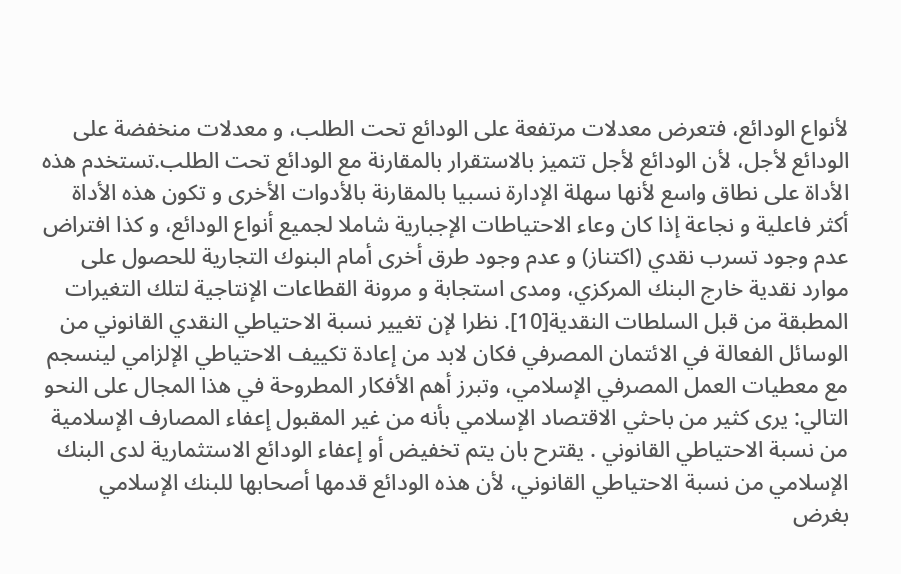لأنواع الودائع، فتعرض معدلات مرتفعة على الودائع تحت الطلب، و معدلات منخفضة على الودائع لأجل، لأن الودائع لأجل تتميز بالاستقرار بالمقارنة مع الودائع تحت الطلب.تستخدم هذه الأداة على نطاق واسع لأنها سهلة الإدارة نسبيا بالمقارنة بالأدوات الأخرى و تكون هذه الأداة أكثر فاعلية و نجاعة إذا كان وعاء الاحتياطات الإجبارية شاملا لجميع أنواع الودائع، و كذا افتراض عدم وجود تسرب نقدي (اكتناز) و عدم وجود طرق أخرى أمام البنوك التجارية للحصول على موارد نقدية خارج البنك المركزي، ومدى استجابة و مرونة القطاعات الإنتاجية لتلك التغيرات المطبقة من قبل السلطات النقدية[10]. نظرا لإن تغيير نسبة الاحتياطي النقدي القانوني من الوسائل الفعالة في الائتمان المصرفي فكان لابد من إعادة تكييف الاحتياطي الإلزامي لينسجم مع معطيات العمل المصرفي الإسلامي، وتبرز أهم الأفكار المطروحة في هذا المجال على النحو التالي: يرى كثير من باحثي الاقتصاد الإسلامي بأنه من غير المقبول إعفاء المصارف الإسلامية من نسبة الاحتياطي القانوني . يقترح بان يتم تخفيض أو إعفاء الودائع الاستثمارية لدى البنك الإسلامي من نسبة الاحتياطي القانوني، لأن هذه الودائع قدمها أصحابها للبنك الإسلامي بغرض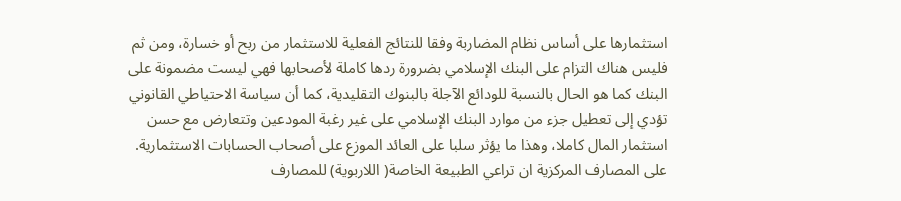استثمارها على أساس نظام المضاربة وفقا للنتائج الفعلية للاستثمار من ربح أو خسارة، ومن ثم فليس هناك التزام على البنك الإسلامي بضرورة ردها كاملة لأصحابها فهي ليست مضمونة على البنك كما هو الحال بالنسبة للودائع الآجلة بالبنوك التقليدية، كما أن سياسة الاحتياطي القانوني تؤدي إلى تعطيل جزء من موارد البنك الإسلامي على غير رغبة المودعين وتتعارض مع حسن استثمار المال كاملا، وهذا ما يؤثر سلبا على العائد الموزع على أصحاب الحسابات الاستثمارية. على المصارف المركزية ان تراعي الطبيعة الخاصة( اللاربوية) للمصارف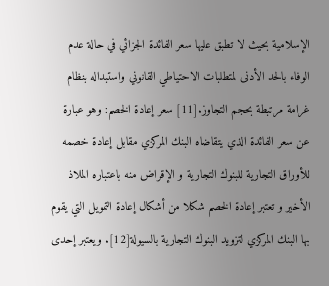الإسلامية بحيث لا تطبق عليها سعر الفائدة الجزائي في حالة عدم الوفاء بالحد الأدنى لمتطلبات الاحتياطي القانوني واستبداله بنظام غرامة مرتبطة بحجم التجاوز.[11] سعر إعادة الخصم: وهو عبارة عن سعر الفائدة الذي يتقاضاه البنك المركزي مقابل إعادة خصمه للأوراق التجارية للبنوك التجارية و الإقراض منه باعتباره الملاذ الأخير و تعتبر إعادة الخصم شكلا من أشكال إعادة التمويل التي يقوم بها البنك المركزي لتزويد البنوك التجارية بالسيولة[12]. ويعتبر إحدى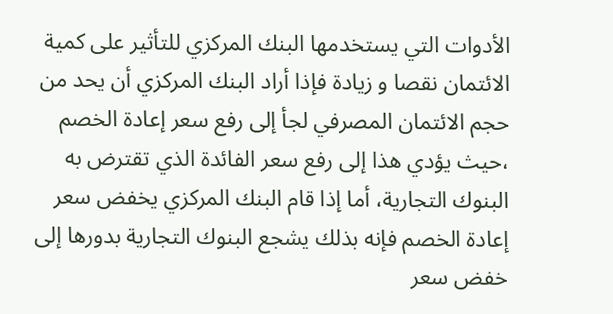الأدوات التي يستخدمها البنك المركزي للتأثير على كمية الائتمان نقصا و زيادة فإذا أراد البنك المركزي أن يحد من حجم الائتمان المصرفي لجأ إلى رفع سعر إعادة الخصم ،حيث يؤدي هذا إلى رفع سعر الفائدة الذي تقترض به البنوك التجارية، أما إذا قام البنك المركزي يخفض سعر إعادة الخصم فإنه بذلك يشجع البنوك التجارية بدورها إلى خفض سعر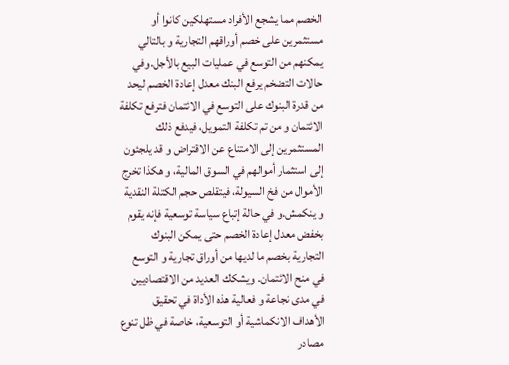الخصم مما يشجع الأفراد مستهلكين كانوا أو مستثمرين على خصم أوراقهم التجارية و بالتالي يمكنهم من التوسع في عمليات البيع بالأجل.وفي حالات التضخم يرفع البنك معدل إعادة الخصم ليحد من قدرة البنوك على التوسع في الائتمان فترفع تكلفة الائتمان و من تم تكلفة التمويل، فيدفع ذلك المستثمرين إلى الامتناع عن الاقتراض و قد يلجئون إلى استثمار أموالهم في السوق المالية، و هكذا تخرج الأموال من فخ السيولة، فيتقلص حجم الكتلة النقدية و ينكمش.و في حالة إتباع سياسة توسعية فإنه يقوم بخفض معدل إعادة الخصم حتى يمكن البنوك التجارية بخصم ما لديها من أوراق تجارية و التوسع في منح الائتمان. ويشكك العديد من الاقتصاديين في مدى نجاعة و فعالية هذه الأداة في تحقيق الأهداف الانكماشية أو التوسعية، خاصة في ظل تنوع مصادر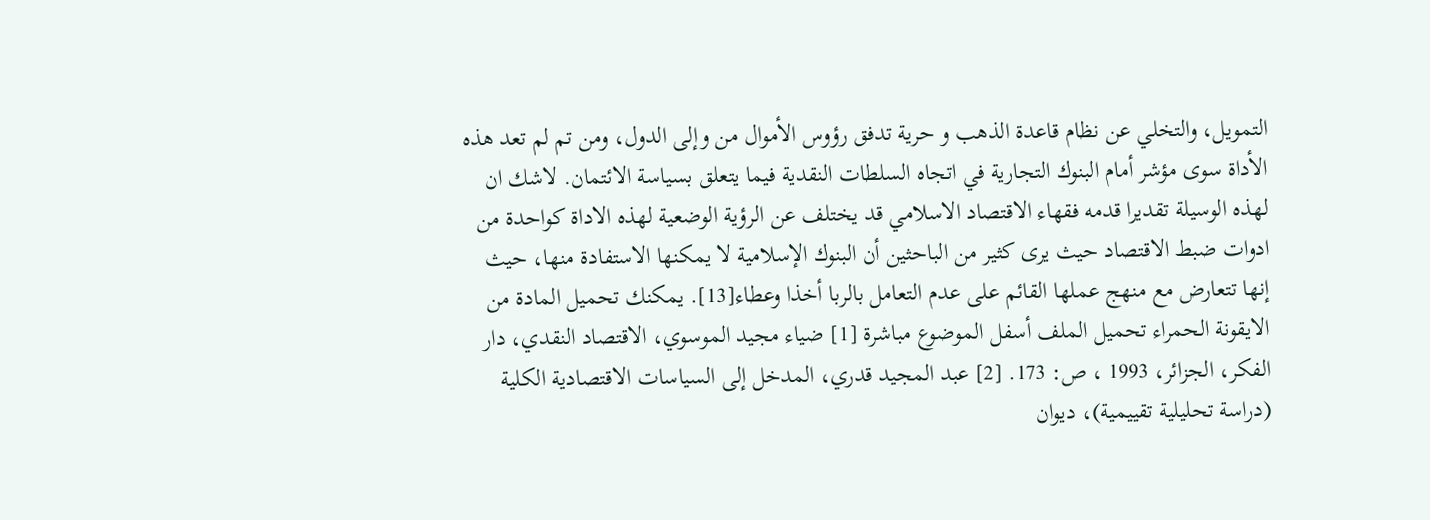التمويل، والتخلي عن نظام قاعدة الذهب و حرية تدفق رؤوس الأموال من وإلى الدول، ومن تم لم تعد هذه الأداة سوى مؤشر أمام البنوك التجارية في اتجاه السلطات النقدية فيما يتعلق بسياسة الائتمان. لاشك ان لهذه الوسيلة تقديرا قدمه فقهاء الاقتصاد الاسلامي قد يختلف عن الرؤية الوضعية لهذه الاداة كواحدة من ادوات ضبط الاقتصاد حيث يرى كثير من الباحثين أن البنوك الإسلامية لا يمكنها الاستفادة منها، حيث إنها تتعارض مع منهج عملها القائم على عدم التعامل بالربا أخذا وعطاء[13]. يمكنك تحميل المادة من الايقونة الحمراء تحميل الملف أسفل الموضوع مباشرة [1] ضياء مجيد الموسوي، الاقتصاد النقدي، دار الفكر، الجزائر، 1993 ، ص: 173. [2] عبد المجيد قدري، المدخل إلى السياسات الاقتصادية الكلية (دراسة تحليلية تقييمية)، ديوان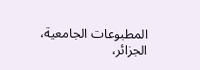المطبوعات الجامعية، الجزائر،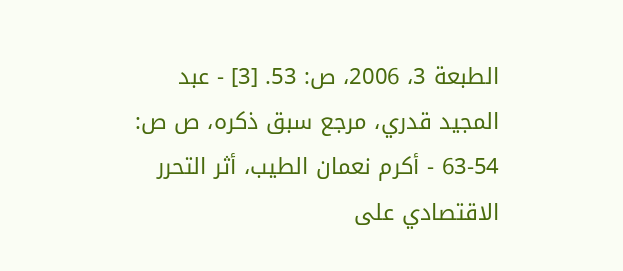الطبعة 3، 2006، ص: 53. [3] - عبد المجيد قدري، مرجع سبق ذكره، ص ص: 54-63 - أكرم نعمان الطيب، أثر التحرر الاقتصادي على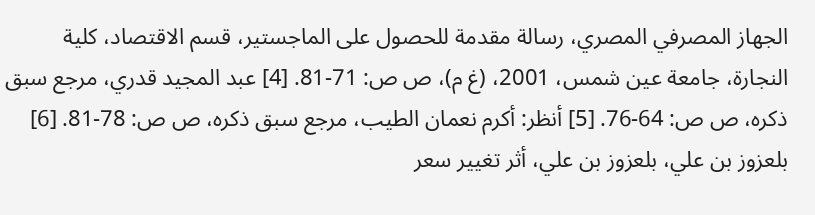الجهاز المصرفي المصري، رسالة مقدمة للحصول على الماجستير، قسم الاقتصاد، كلية النجارة، جامعة عين شمس، 2001، (غ م)، ص ص: 71-81. [4] عبد المجيد قدري، مرجع سبق ذكره، ص ص: 64-76. [5] أنظر: أكرم نعمان الطيب، مرجع سبق ذكره، ص ص: 78-81. [6] بلعزوز بن علي، بلعزوز بن علي، أثر تغيير سعر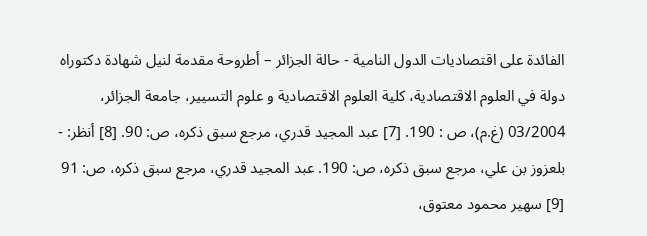الفائدة على اقتصاديات الدول النامية - حالة الجزائر – أطروحة مقدمة لنيل شهادة دكتوراه دولة في العلوم الاقتصادية، كلية العلوم الاقتصادية و علوم التسيير، جامعة الجزائر، 03/2004 (غ.م)، ص : 190. [7] عبد المجيد قدري، مرجع سبق ذكره، ص: 90. [8] أنظر: - بلعزوز بن علي، مرجع سبق ذكره، ص: 190. عبد المجيد قدري، مرجع سبق ذكره، ص: 91 [9] سهير محمود معتوق،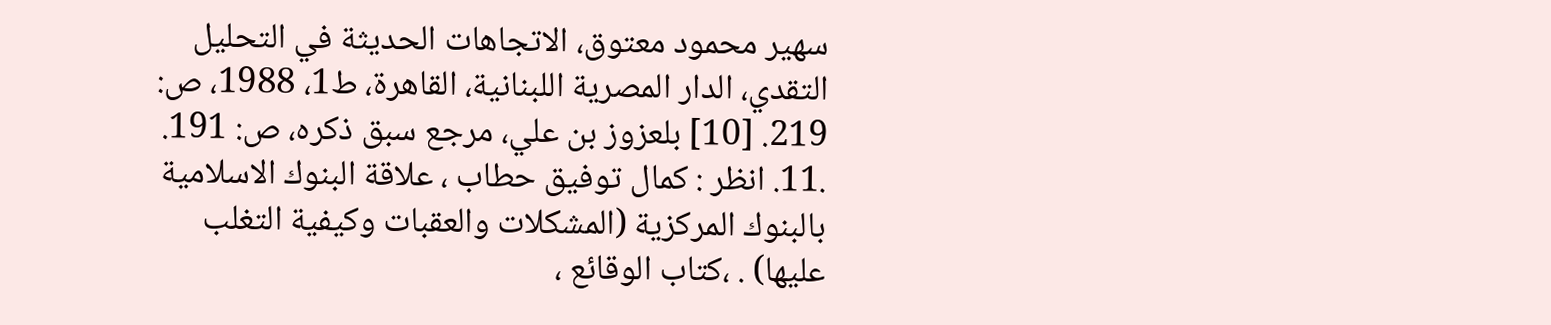سهير محمود معتوق، الاتجاهات الحديثة في التحليل التقدي، الدار المصرية اللبنانية، القاهرة، ط1، 1988، ص: 219. [10] بلعزوز بن علي، مرجع سبق ذكره، ص: 191. .11. انظر : كمال توفيق حطاب ، علاقة البنوك الاسلامية بالبنوك المركزية (المشكلات والعقبات وكيفية التغلب عليها) . ،كتاب الوقائع ،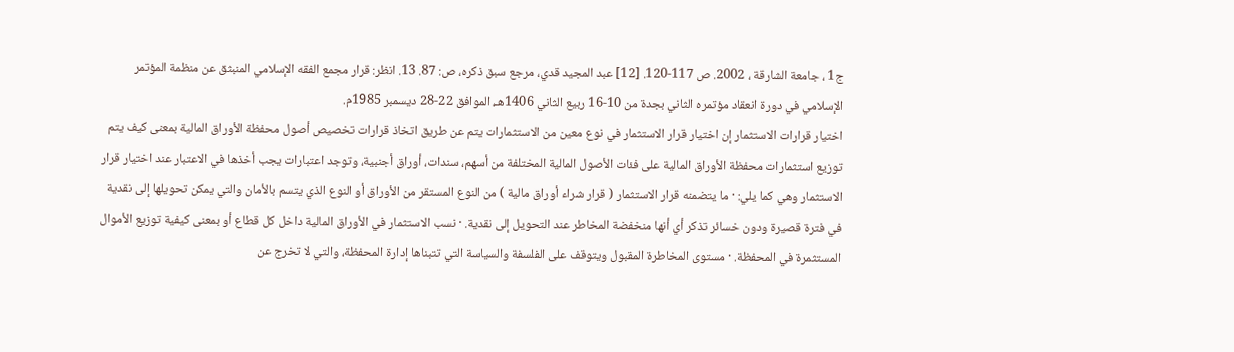ج1 ، جامعة الشارقة ، 2002. ص 117-120. [12] عبد المجيد قدي، مرجع سبق ذكره، ص: 87. 13. انظر: قرار مجمع الفقه الإسلامي المنبثق عن منظمة المؤتمر الإسلامي في دورة انعقاد مؤتمره الثاني بجدة من 10-16 ربيع الثاني 1406هـ، الموافق 22-28 ديسمبر 1985م.
اختيار قرارات الاستثمار إن اختيار قرار الاستثمار في نوع معين من الاستثمارات يتم عن طريق اتخاذ قرارات تخصيص أصول محفظة الأوراق المالية بمعنى كيف يتم توزيع استثمارات محفظة الأوراق المالية على فئات الأصول المالية المختلفة من أسهم، سندات، أوراق أجنبية، وتوجد اعتبارات يجب أخذها في الاعتبار عند اختيار قرار الاستثمار وهي كما يلي: · ما يتضمنه قرار الاستثمار ( قرار شراء أوراق مالية ) من النوع المستقر من الأوراق أو النوع الذي يتسم بالأمان والتي يمكن تحويلها إلى نقدية في فترة قصيرة ودون خسائر تذكر أي أنها منخفضة المخاطر عند التحويل إلى نقدية. · نسب الاستثمار في الأوراق المالية داخل كل قطاع أو بمعنى كيفية توزيع الأموال المستثمرة في المحفظة. · مستوى المخاطرة المقبول ويتوقف على الفلسفة والسياسة التي تتبناها إدارة المحفظة، والتي لا تخرج عن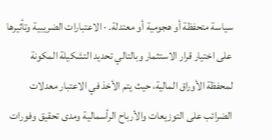سياسة متحفظة أو هجومية أو معتدلة. · الاعتبارات الضريبية وتأثيرها على اختيار قرار الاستثمار وبالتالي تحديد التشكيلة المكونة لمحفظة الأوراق المالية، حيث يتم الأخذ في الاعتبار معدلات الضرائب على التوزيعات والأرباح الرأسمالية ومدى تحقيق وفورات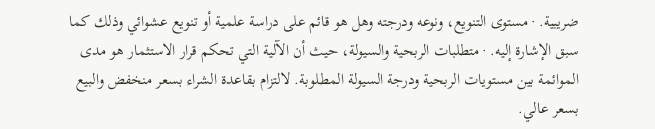ضريبية. · مستوى التنويع، ونوعه ودرجته وهل هو قائم على دراسة علمية أو تنويع عشوائي وذلك كما سبق الإشارة إليه. · متطلبات الربحية والسيولة، حيث أن الآلية التي تحكم قرار الاستثمار هو مدى الموائمة بين مستويات الربحية ودرجة السيولة المطلوبة. لالتزام بقاعدة الشراء بسعر منخفض والبيع بسعر عالي.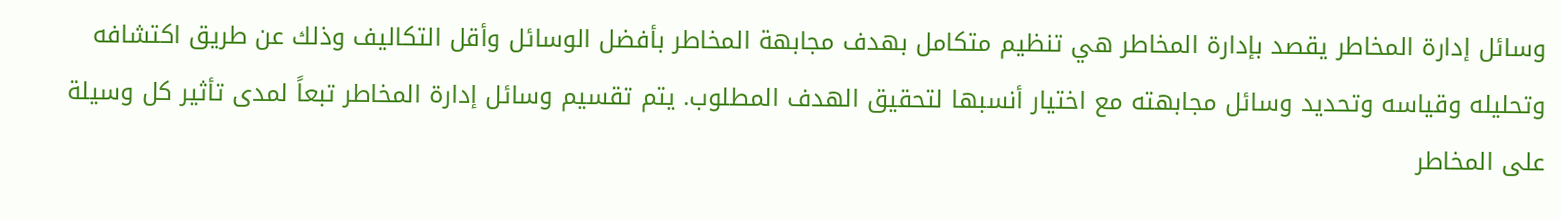وسائل إدارة المخاطر يقصد بإدارة المخاطر هي تنظيم متكامل بهدف مجابهة المخاطر بأفضل الوسائل وأقل التكاليف وذلك عن طريق اكتشافه وتحليله وقياسه وتحديد وسائل مجابهته مع اختيار أنسبها لتحقيق الهدف المطلوب. يتم تقسيم وسائل إدارة المخاطر تبعاً لمدى تأثير كل وسيلة على المخاطر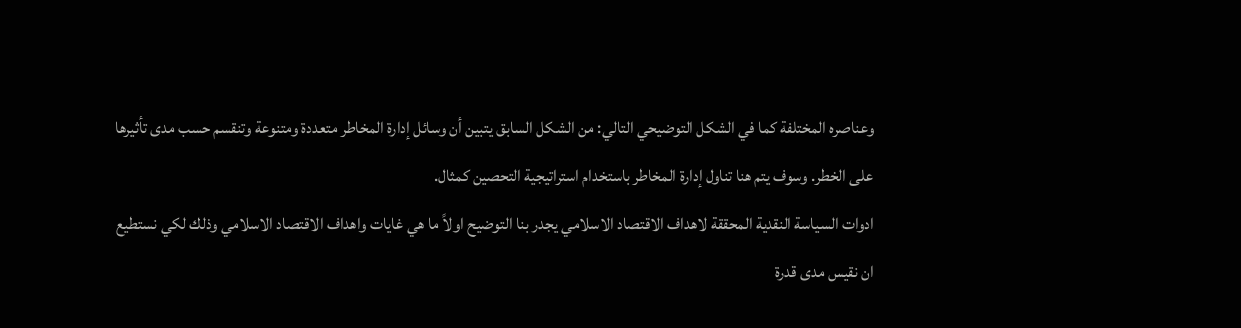وعناصره المختلفة كما في الشكل التوضيحي التالي: من الشكل السابق يتبين أن وسائل إدارة المخاطر متعددة ومتنوعة وتنقسم حسب مدى تأثيرها على الخطر. وسوف يتم هنا تناول إدارة المخاطر باستخدام استراتيجية التحصين كمثال.
ادوات السياسة النقدية المحققة لاهداف الاقتصاد الاسلامي يجدر بنا التوضيح اولاً ما هي غايات واهداف الاقتصاد الاسلامي وذلك لكي نستطيع ان نقيس مدى قدرة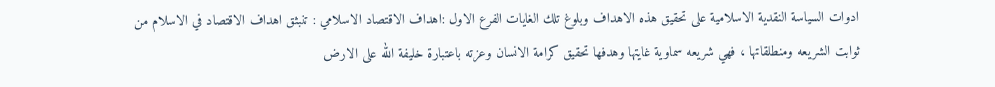ادوات السياسة النقدية الاسلامية على تحقيق هذه الاهداف وبلوغ تلك الغايات الفرع الاول :اهداف الاقتصاد الاسلامي : تنبثق اهداف الاقتصاد في الاسلام من ثوابت الشريعه ومنطلقاتها ، فهي شريعه سماوية غايتها وهدفها تحقيق كرامة الانسان وعزته باعتبارة خليفة الله على الارض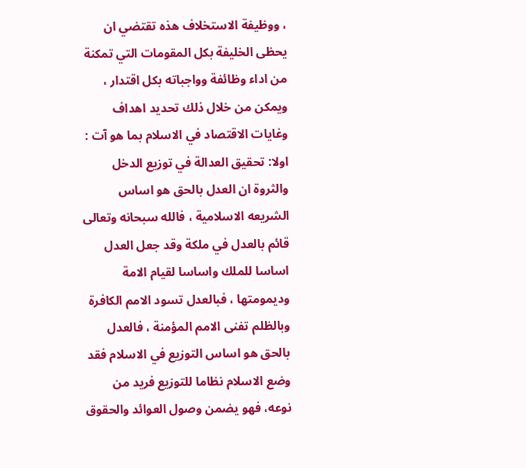، ووظيفة الاستخلاف هذه تقتضي ان يحظى الخليفة بكل المقومات التي تمكنة من اداء وظائفة وواجباته بكل اقتدار ، ويمكن من خلال ذلك تحديد اهداف وغايات الاقتصاد في الاسلام بما هو آت : اولا: تحقيق العدالة في توزيع الدخل والثروة ان العدل بالحق هو اساس الشريعه الاسلامية ، فالله سبحانه وتعالى قائم بالعدل في ملكة وقد جعل العدل اساسا للملك واساسا لقيام الامة وديمومتها ، فبالعدل تسود الامم الكافرة وبالظلم تفنى الامم المؤمنة ، فالعدل بالحق هو اساس التوزيع في الاسلام فقد وضع الاسلام نظاما للتوزيع فريد من نوعه، فهو يضمن وصول العوائد والحقوق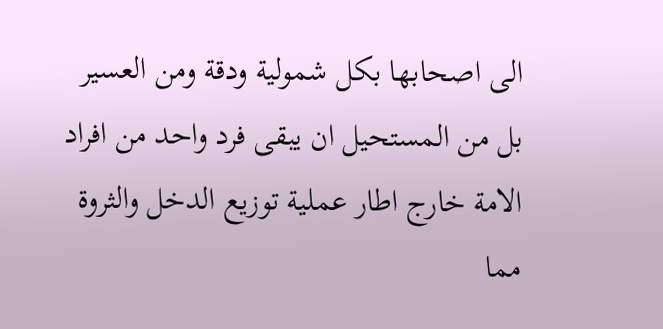الى اصحابها بكل شمولية ودقة ومن العسير بل من المستحيل ان يبقى فرد واحد من افراد الامة خارج اطار عملية توزيع الدخل والثروة مما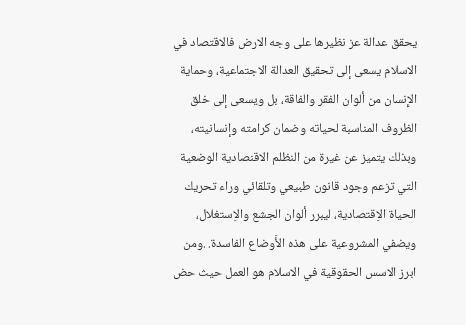يحقق عدالة عز نظيرها على وجه الارض فالاقتصاد في الاسلام يسعى إلى تحقيق العدالة الاجتماعية، وحماية الإِنسان من ألوان الفقر والفاقة، بل ويسعى إلى خلق الظروف المناسبة لحياته وضمان كرامته وإنسانيته، وبذلك يتميز عن غيرة من النظلم الاقنصادية الوضعية التي تزعم وجود قانون طبيعي وتلقائي وراء تحريك الحياة الاِقتصادية، ليبرر ألوان الجشع والاِستغلال، ويضفي المشروعية على هذه الأَوضاع الفاسدة. .ومن ابرز الاسس الحقوقية في الاسلام هو العمل حيث حض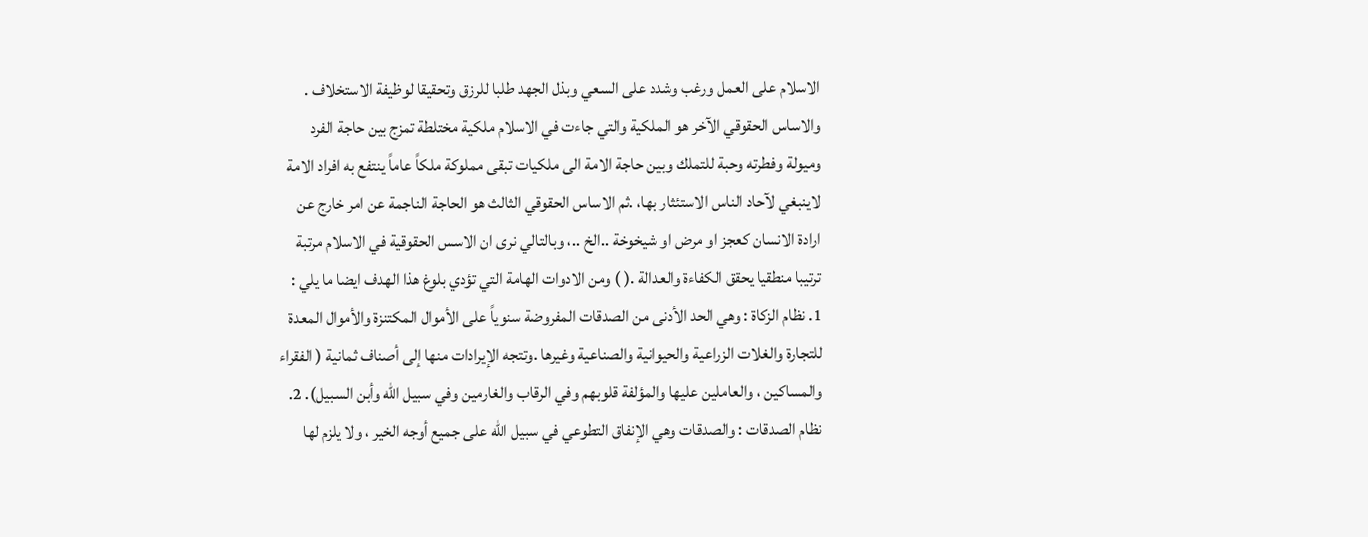الاسلام على العمل ورغب وشدد على السعي وبذل الجهد طلبا للرزق وتحقيقا لوظيفة الاستخلاف . والاساس الحقوقي الآخر هو الملكية والتي جاءت في الاسلام ملكية مختلطة تمزج بين حاجة الفرد وميولة وفطرته وحبة للتملك وبين حاجة الامة الى ملكيات تبقى مملوكة ملكاً عاماً ينتفع به افراد الامة لاينبغي لآحاد الناس الاستئثار بها، .ثم الاساس الحقوقي الثالث هو الحاجة الناجمة عن امر خارج عن ارادة الانسان كعجز او مرض او شيخوخة ..الخ ..، وبالتالي نرى ان الاسس الحقوقية في الاسلام مرتبة ترتيبا منطقيا يحقق الكفاءة والعدالة .( ) ومن الادوات الهامة التي تؤدي بلوغ هذا الهدف ايضا ما يلي : 1. نظام الزكاة : وهي الحد الأدنى من الصدقات المفروضة سنوياً على الأموال المكتنزة والأموال المعدة للتجارة والغلات الزراعية والحيوانية والصناعية وغيرها .وتتجه الإيرادات منها إلى أصناف ثمانية ( الفقراء والمساكين ، والعاملين عليها والمؤلفة قلوبهم وفي الرقاب والغارمين وفي سبيل الله وأبن السبيل). 2. نظام الصدقات : والصدقات وهي الإنفاق التطوعي في سبيل الله على جميع أوجه الخير ، ولا يلزم لها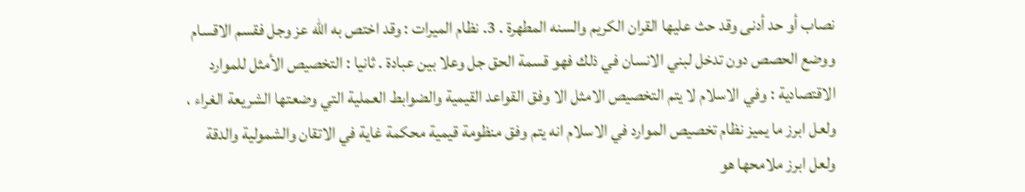نصاب أو حد أدنى وقد حث عليها القران الكريم والسنه المطهرة . 3. نظام الميرات : وقد اختص به الله عز وجل فقسم الاقسام ووضع الحصص دون تدخل لبني الانسان في ذلك فهو قسمة الحق جل وعلا بين عبادة . ثانيا : التخصيص الأمثل للموارد الاقتصادية : وفي الاسلام لا يتم التخصيص الامثل الا وفق القواعد القيمية والضوابط العملية التي وضعتها الشريعة الغراء ، ولعل ابرز ما يميز نظام تخصيص الموارد في الاسلام انه يتم وفق منظومة قيمية محكمة غاية في الاتقان والشمولية والدقة ولعل ابرز ملامحها هو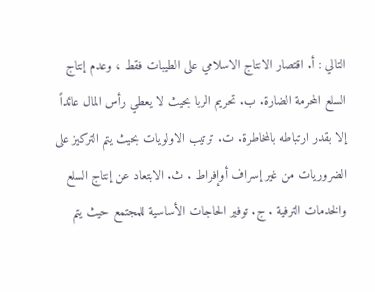التالي : أ. اقتصار الانتاج الاسلامي على الطيبات فقط ، وعدم إنتاج السلع المحرمة الضارة. ب. تحريم الربا بحيث لا يعطي رأس المال عائداً إلا بقدر ارتباطه بالمخاطرة. ت. ترتيب الاولويات بحيث يتم التركيز على الضروريات من غير إسراف أوإفراط . ث. الابتعاد عن إنتاج السلع والخدمات الترفية . ج. توفير الحاجات الأساسية للمجتمع حيث يتم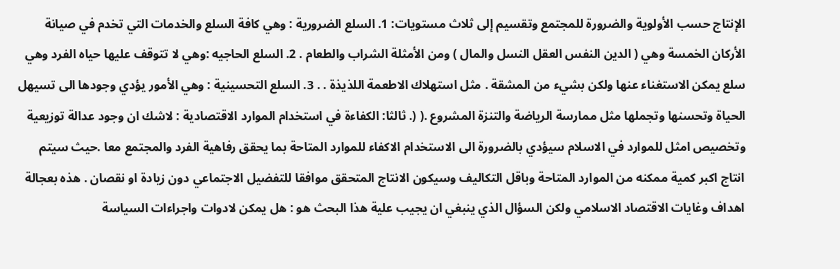الإنتاج حسب الأولوية والضرورة للمجتمع وتقسيم إلى ثلاث مستويات: 1. السلع الضرورية : وهي كافة السلع والخدمات التي تخدم في صيانة الأركان الخمسة وهي ( الدين النفس العقل النسل والمال ) ومن الأمثلة الشراب والطعام . 2. السلع الحاجيه :وهي لا تتوقف عليها حياه الفرد وهي سلع يمكن الاستغناء عنها ولكن بشيء من المشقة . مثل استهلاك الاطعمة اللذيذة . . 3. السلع التحسينية : وهي الأمور يؤدي وجودها الى تسيهل الحياة وتحسنها وتجملها مثل ممارسة الرياضة والتنزة المشروع .( (. ثالثا: الكفاءة في استخدام الموارد الاقتصادية : لاشك ان وجود عدالة توزيعية وتخصيص امثل للموارد في الاسلام سيؤدي بالضرورة الى الاستخدام الاكفاء للموارد المتاحة بما يحقق رفاهية الفرد والمجتمع معا .حيث سيتم انتاج اكبر كمية ممكنه من الموارد المتاحة وباقل التكاليف وسيكون الانتاج المتحقق موافقا للتفضيل الاجتماعي دون زيادة او نقصان . هذه بعجالة اهداف وغايات الاقتصاد الاسلامي ولكن السؤال الذي ينبغي ان يجيب علية هذا البحث هو : هل يمكن لادوات واجراءات السياسة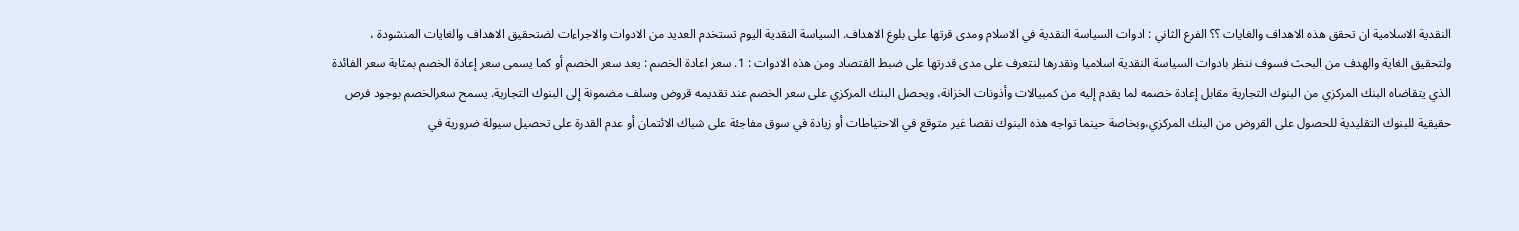النقدية الاسلامية ان تحقق هذه الاهداف والغايات ؟؟ الفرع الثاني : ادوات السياسة النقدية في الاسلام ومدى قرتها على بلوغ الاهداف. السياسة النقدية اليوم تستخدم العديد من الادوات والاجراءات لضتحقيق الاهداف والغايات المنشودة ، ولتحقيق الغاية والهدف من البحث فسوف ننظر بادوات السياسة النقدية اسلاميا ونقدرها لنتعرف على مدى قدرتها على ضبط القتصاد ومن هذه الادوات : 1. سعر اعادة الخصم : يعد سعر الخصم أو كما يسمى سعر إعادة الخصم بمثابة سعر الفائدة الذي يتقاضاه البنك المركزي من البنوك التجارية مقابل إعادة خصمه لما يقدم إليه من كمبيالات وأذونات الخزانة، ويحصل البنك المركزي على سعر الخصم عند تقديمه قروض وسلف مضمونة إلى البنوك التجارية. يسمح سعرالخصم بوجود فرص حقيقية للبنوك التقليدية للحصول على القروض من البنك المركزي،وبخاصة حينما تواجه هذه البنوك نقصا غير متوقع في الاحتياطات أو زيادة في سوق مفاجئة على شباك الائتمان أو عدم القدرة على تحصيل سيولة ضرورية في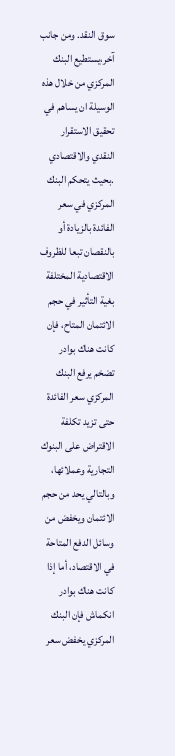سوق النقد. ومن جانب آخر،يستطيع البنك المركزي من خلال هذه الوسيلة ان يساهم في تحقيق الاستقرار النقدي والاقتصادي .بحيث يتحكم البنك المركزي في سعر الفائدة بالزيادة أو بالنقصان تبعا للظروف الاقتصادية المختلفة بغية التأثير في حجم الائتمان المتاح، فإن كانت هناك بوادر تضخم يرفع البنك المركزي سعر الفائدة حتى تزيد تكلفة الاقتراض على البنوك التجارية وعملائها، وبالتالي يحد من حجم الائتمان ويخفض من وسائل الدفع المتاحة في الاقتصاد، أما إذا كانت هناك بوادر انكماش فإن البنك المركزي يخفض سعر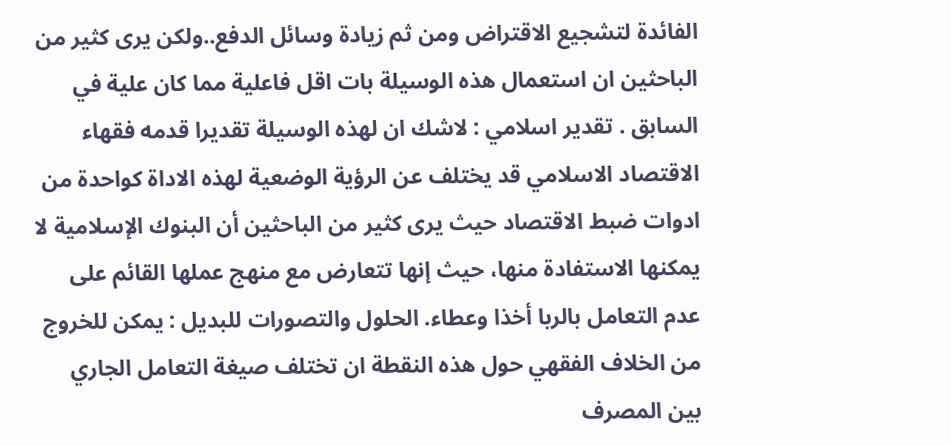الفائدة لتشجيع الاقتراض ومن ثم زيادة وسائل الدفع..ولكن يرى كثير من الباحثين ان استعمال هذه الوسيلة بات اقل فاعلية مما كان علية في السابق . تقدير اسلامي : لاشك ان لهذه الوسيلة تقديرا قدمه فقهاء الاقتصاد الاسلامي قد يختلف عن الرؤية الوضعية لهذه الاداة كواحدة من ادوات ضبط الاقتصاد حيث يرى كثير من الباحثين أن البنوك الإسلامية لا يمكنها الاستفادة منها، حيث إنها تتعارض مع منهج عملها القائم على عدم التعامل بالربا أخذا وعطاء. الحلول والتصورات للبديل : يمكن للخروج من الخلاف الفقهي حول هذه النقطة ان تختلف صيغة التعامل الجاري بين المصرف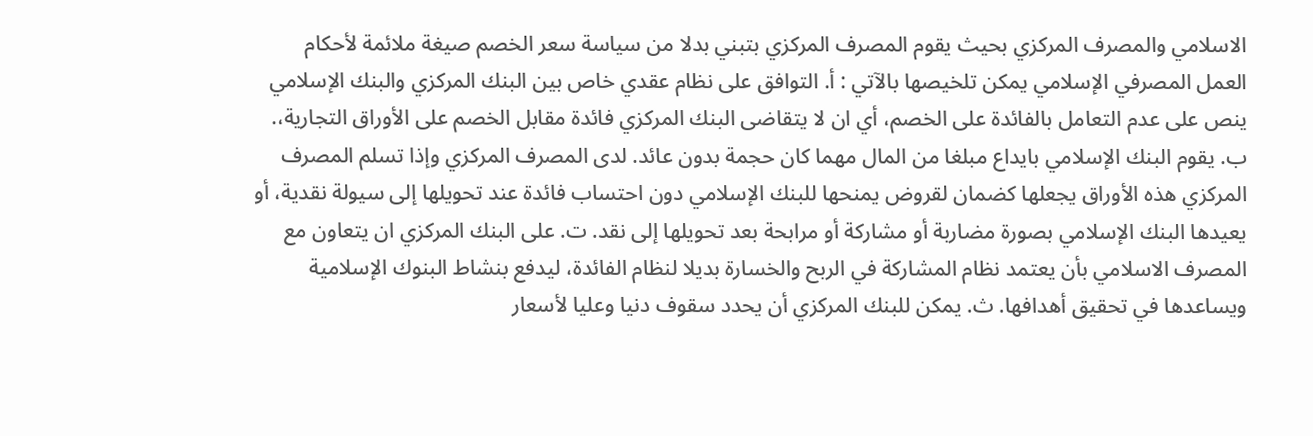الاسلامي والمصرف المركزي بحيث يقوم المصرف المركزي بتبني بدلا من سياسة سعر الخصم صيغة ملائمة لأحكام العمل المصرفي الإسلامي يمكن تلخيصها بالآتي : أ. التوافق على نظام عقدي خاص بين البنك المركزي والبنك الإسلامي ينص على عدم التعامل بالفائدة على الخصم، أي ان لا يتقاضى البنك المركزي فائدة مقابل الخصم على الأوراق التجارية،. ب. يقوم البنك الإسلامي بايداع مبلغا من المال مهما كان حجمة بدون عائد. لدى المصرف المركزي وإذا تسلم المصرف المركزي هذه الأوراق يجعلها كضمان لقروض يمنحها للبنك الإسلامي دون احتساب فائدة عند تحويلها إلى سيولة نقدية، أو يعيدها البنك الإسلامي بصورة مضاربة أو مشاركة أو مرابحة بعد تحويلها إلى نقد. ت. على البنك المركزي ان يتعاون مع المصرف الاسلامي بأن يعتمد نظام المشاركة في الربح والخسارة بديلا لنظام الفائدة، ليدفع بنشاط البنوك الإسلامية ويساعدها في تحقيق أهدافها. ث. يمكن للبنك المركزي أن يحدد سقوف دنيا وعليا لأسعار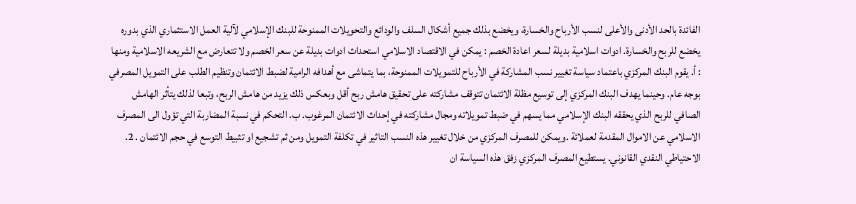الفائدة بالحد الأدنى والأعلى لنسب الأرباح والخسارة، ويخضع بذلك جميع أشكال السلف والودائع والتحويلات الممنوحة للبنك الإسلامي لآلية العمل الاستثماري الذي بدوره يخضع للربح والخسارة. ادوات اسلامية بديلة لسعر اعادة الخصم : يمكن في الاقتصاد الاسلامي استحداث ادوات بديلة عن سعر الخصم ولا تتعارض مع الشريعه الاسلامية ومنها : أ. يقوم البنك المركزي باعتماد سياسة تغيير نسب المشاركة في الأرباح للتمويلات الممنوحة، بما يتماشى مع أهدافه الرامية لضبط الائتمان وتنظيم الطلب على التمويل المصرفي بوجه عام. وحينما يهدف البنك المركزي إلى توسيع مظلة الائتمان تتوقف مشاركته على تحقيق هامش ربح أقل وبعكس ذلك يزيد من هامش الربح، وتبعا لذلك يتأثر الهامش الصافي للربح الذي يحققه البنك الإسلامي مما يسهم في ضبط تمويلاته ومجال مشاركته في إحداث الائتمان المرغوب. ب. التحكم في نسبة المضاربة التي تؤول الى المصرف الاسلامي عن الاموال المقدمة لعملائة .ويمكن للمصرف المركزي من خلال تغيير هذه النسب التاثير في تكلفة التمويل ومن ثم تشجيع او تثبيط التوسع في حجم الائتمان . 2. الاحتياطي النقدي القانوني. يستطيع المصرف المركزي زفق هذه السياسة ان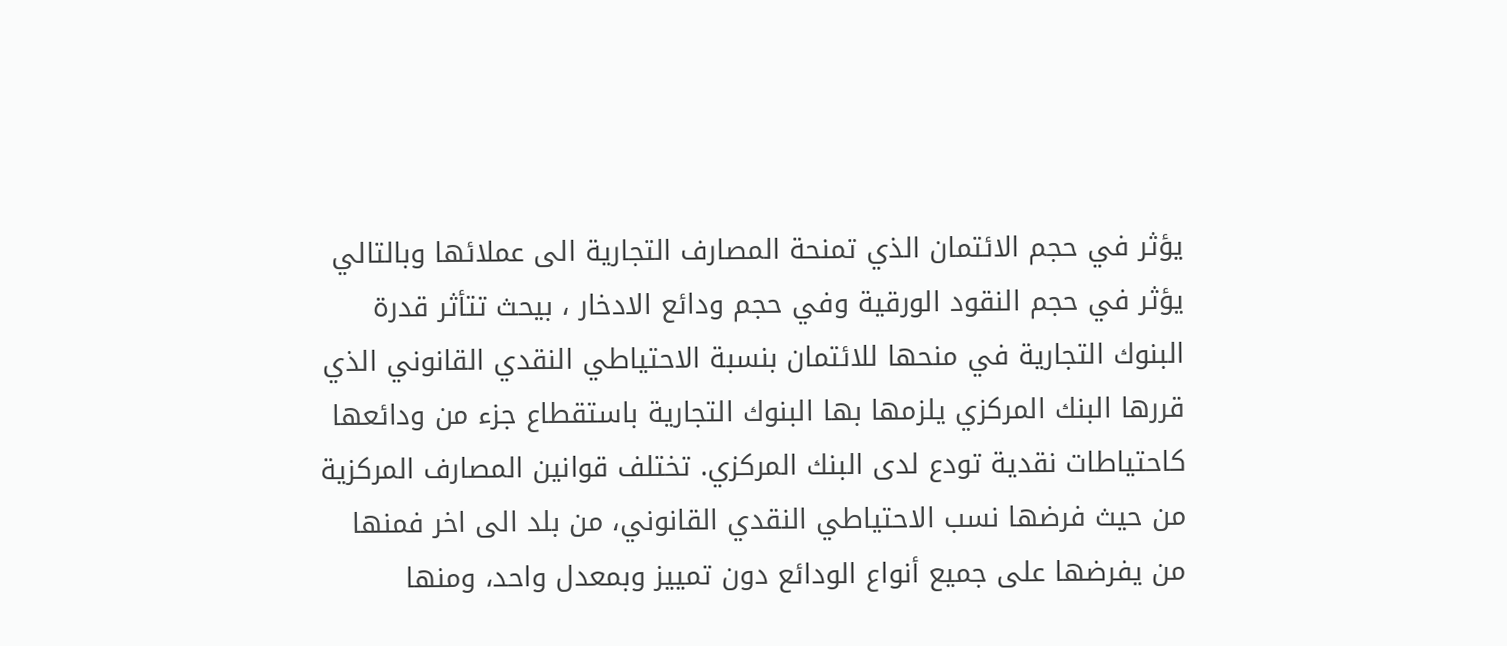يؤثر في حجم الائتمان الذي تمنحة المصارف التجارية الى عملائها وبالتالي يؤثر في حجم النقود الورقية وفي حجم ودائع الادخار ، بيحث تتأثر قدرة البنوك التجارية في منحها للائتمان بنسبة الاحتياطي النقدي القانوني الذي قررها البنك المركزي يلزمها بها البنوك التجارية باستقطاع جزء من ودائعها كاحتياطات نقدية تودع لدى البنك المركزي. تختلف قوانين المصارف المركزية من حيث فرضها نسب الاحتياطي النقدي القانوني، من بلد الى اخر فمنها من يفرضها على جميع أنواع الودائع دون تمييز وبمعدل واحد، ومنها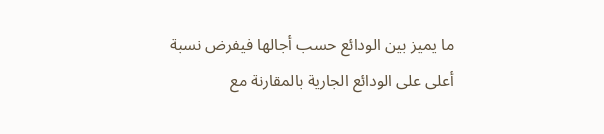ما يميز بين الودائع حسب أجالها فيفرض نسبة أعلى على الودائع الجارية بالمقارنة مع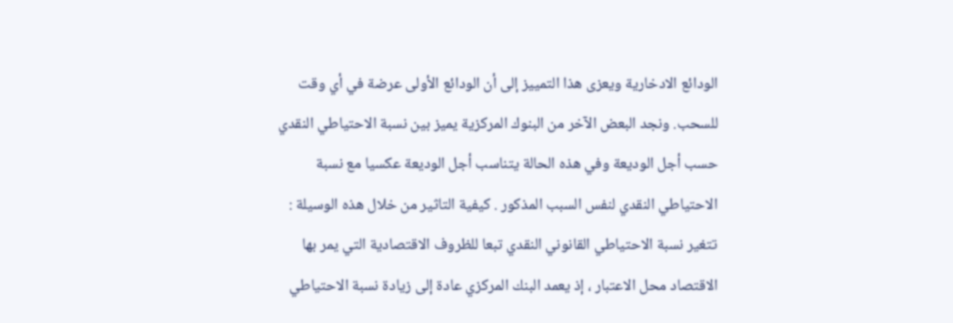الودائع الادخارية ويعزى هذا التمييز إلى أن الودائع الأولى عرضة في أي وقت للسحب. ونجد البعض الآخر من البنوك المركزية يميز بين نسبة الاحتياطي النقدي حسب أجل الوديعة وفي هذه الحالة يتناسب أجل الوديعة عكسيا مع نسبة الاحتياطي النقدي لنفس السبب المذكور . كيفية التاثير من خلال هذه الوسيلة : تتغير نسبة الاحتياطي القانوني النقدي تبعا للظروف الاقتصادية التي يمر بها الاقتصاد محل الاعتبار ، إذ يعمد البنك المركزي عادة إلى زيادة نسبة الاحتياطي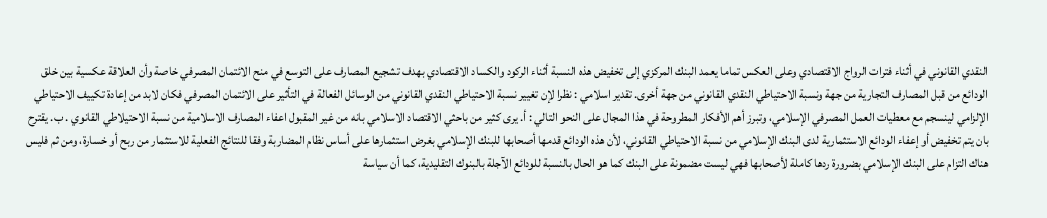النقدي القانوني في أثناء فترات الرواج الاقتصادي وعلى العكس تماما يعمد البنك المركزي إلى تخفيض هذه النسبة أثناء الركود والكساد الاقتصادي بهدف تشجيع المصارف على التوسع في منح الائتمان المصرفي خاصة وأن العلاقة عكسية بين خلق الودائع من قبل المصارف التجارية من جهة ونسبة الاحتياطي النقدي القانوني من جهة أخرى. تقدير اسلامي : نظرا لإن تغيير نسبة الاحتياطي النقدي القانوني من الوسائل الفعالة في التأثير على الائتمان المصرفي فكان لابد من إعادة تكييف الاحتياطي الإلزامي لينسجم مع معطيات العمل المصرفي الإسلامي، وتبرز أهم الأفكار المطروحة في هذا المجال على النحو التالي : أ. يرى كثير من باحثي الاقتصاد الاسلامي بانه من غير المقبول اعفاء المصارف الاسلامية من نسبة الاحتيلاطي القانوي . ب. يقترح بان يتم تخفيض أو إعفاء الودائع الاستثمارية لدى البنك الإسلامي من نسبة الاحتياطي القانوني، لأن هذه الودائع قدمها أصحابها للبنك الإسلامي بغرض استثمارها على أساس نظام المضاربة وفقا للنتائج الفعلية للاستثمار من ربح أو خسارة، ومن ثم فليس هناك التزام على البنك الإسلامي بضرورة ردها كاملة لأصحابها فهي ليست مضمونة على البنك كما هو الحال بالنسبة للودائع الآجلة بالبنوك التقليدية، كما أن سياسة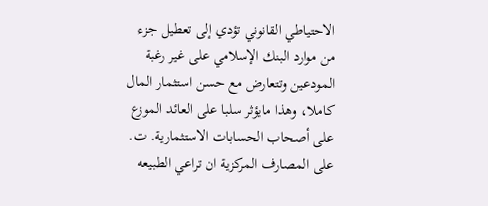الاحتياطي القانوني تؤدي إلى تعطيل جزء من موارد البنك الإسلامي على غير رغبة المودعين وتتعارض مع حسن استثمار المال كاملا، وهذا مايؤثر سلبا على العائد الموزع على أصحاب الحسابات الاستثمارية. ت. على المصارف المركزية ان تراعي الطبيعه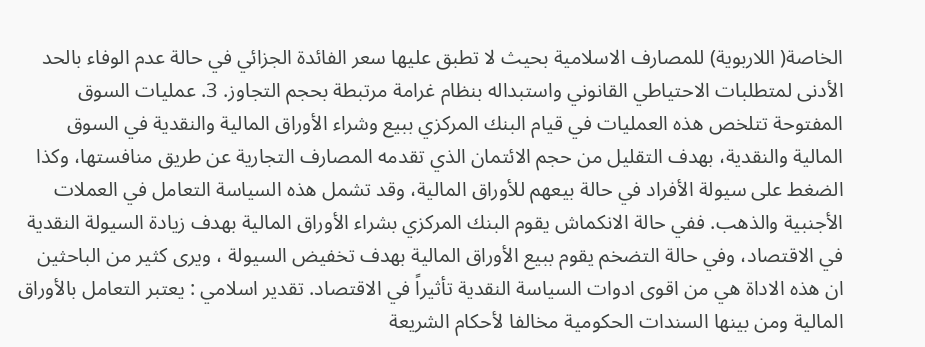الخاصة( اللاربوية) للمصارف الاسلامية بحيث لا تطبق عليها سعر الفائدة الجزائي في حالة عدم الوفاء بالحد الأدنى لمتطلبات الاحتياطي القانوني واستبداله بنظام غرامة مرتبطة بحجم التجاوز. 3. عمليات السوق المفتوحة تتلخص هذه العمليات في قيام البنك المركزي ببيع وشراء الأوراق المالية والنقدية في السوق المالية والنقدية، بهدف التقليل من حجم الائتمان الذي تقدمه المصارف التجارية عن طريق منافستها، وكذا الضغط على سيولة الأفراد في حالة بيعهم للأوراق المالية، وقد تشمل هذه السياسة التعامل في العملات الأجنبية والذهب. ففي حالة الانكماش يقوم البنك المركزي بشراء الأوراق المالية بهدف زيادة السيولة النقدية في الاقتصاد، وفي حالة التضخم يقوم ببيع الأوراق المالية بهدف تخفيض السيولة ، ويرى كثير من الباحثين ان هذه الاداة هي من اقوى ادوات السياسة النقدية تأثيراً في الاقتصاد. تقدير اسلامي : يعتبر التعامل بالأوراق المالية ومن بينها السندات الحكومية مخالفا لأحكام الشريعة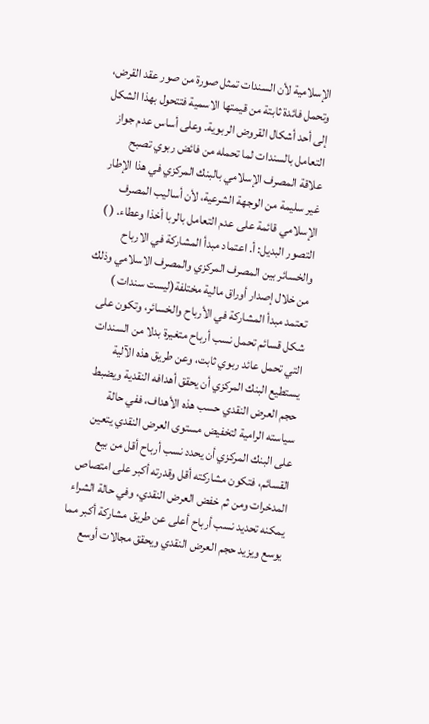الإسلامية لأن السندات تمثل صورة من صور عقد القرض، وتحمل فائدة ثابتة من قيمتها الاسمية فتتحول بهذا الشكل إلى أحد أشكال القروض الربوية. وعلى أساس عدم جواز التعامل بالسندات لما تحمله من فائض ربوي تصبح علاقة المصرف الإسلامي بالبنك المركزي في هذا الإطار غير سليمة من الوجهة الشرعية، لأن أساليب المصرف الإسلامي قائمة على عدم التعامل بالربا أخذا وعطاء. ( ) التصور البديل: أ. اعتماد مبدأ المشاركة في الارباح والخسائر بين المصرف المركزي والمصرف الاسلامي وذلك من خلال إصدار أوراق مالية مختلفة(ليست سندات ) تعتمد مبدأ المشاركة في الأرباح والخسائر، وتكون على شكل قسائم تحمل نسب أرباح متغيرة بدلا من السندات التي تحمل عائد ربوي ثابت، وعن طريق هذه الآلية يستطيع البنك المركزي أن يحقق أهدافه النقدية ويضبط حجم العرض النقدي حسب هذه الأهداف، ففي حالة سياسته الرامية لتخفيض مستوى العرض النقدي يتعين على البنك المركزي أن يحدد نسب أرباح أقل من بيع القسائم، فتكون مشاركته أقل وقدرته أكبر على امتصاص المدخرات ومن ثم خفض العرض النقدي، وفي حالة الشراء يمكنه تحديد نسب أرباح أعلى عن طريق مشاركة أكبر مما يوسع ويزيد حجم العرض النقدي ويحقق مجالات أوسع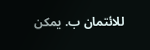للائتمان ب. يمكن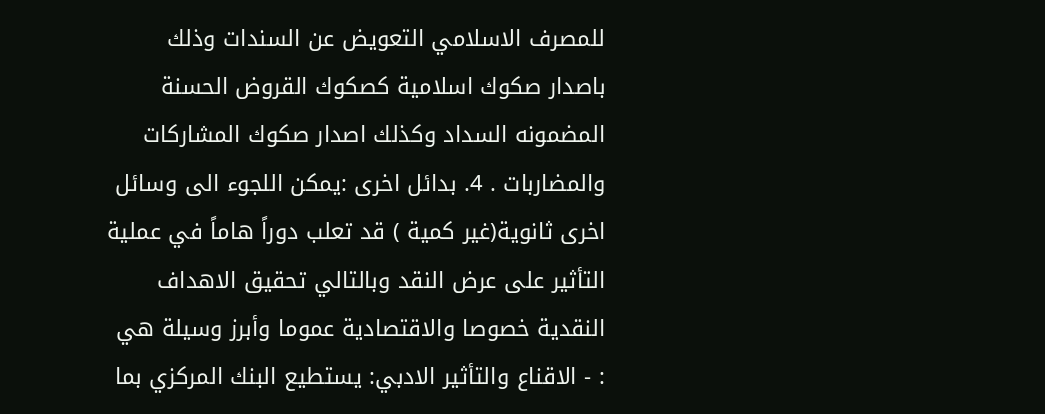للمصرف الاسلامي التعويض عن السندات وذلك باصدار صكوك اسلامية كصكوك القروض الحسنة المضمونه السداد وكذلك اصدار صكوك المشاركات والمضاربات . 4. بدائل اخرى :يمكن اللجوء الى وسائل اخرى ثانوية(غير كمية ) قد تعلب دوراً هاماً في عملية التأثير على عرض النقد وبالتالي تحقيق الاهداف النقدية خصوصا والاقتصادية عموما وأبرز وسيلة هي : - الاقناع والتأثير الادبي: يستطيع البنك المركزي بما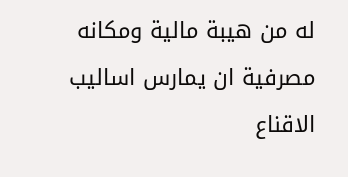له من هيبة مالية ومكانه مصرفية ان يمارس اساليب الاقناع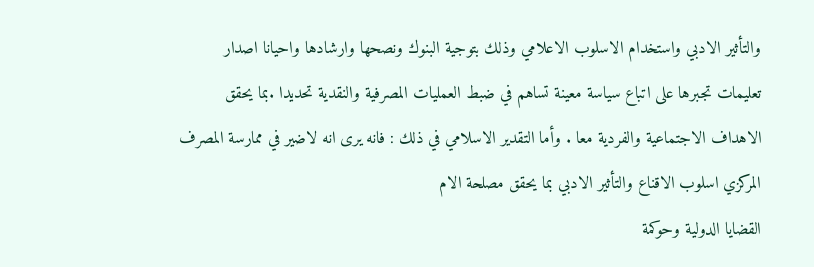والتأثير الادبي واستخدام الاسلوب الاعلامي وذلك بتوجية البنوك ونصحها وارشادها واحيانا اصدار تعليمات تجبرها على اتباع سياسة معينة تساهم في ضبط العمليات المصرفية والنقدية تحديدا .بما يحقق الاهداف الاجتماعية والفردية معا . وأما التقدير الاسلامي في ذلك : فانه يرى انه لاضير في ممارسة المصرف المركزي اسلوب الاقناع والتأثير الادبي بما يحقق مصلحة الام
القضايا الدولية وحوكمة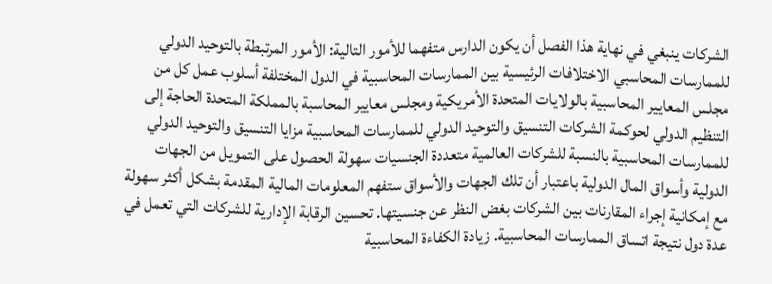الشركات ينبغي في نهاية هذا الفصل أن يكون الدارس متفهما للأمور التالية: الأمور المرتبطة بالتوحيد الدولي للممارسات المحاسبي الاختلافات الرئيسية بين الممارسات المحاسبية في الدول المختلفة أسلوب عمل كل من مجلس المعايير المحاسبية بالولايات المتحدة الأمريكية ومجلس معايير المحاسبة بالمملكة المتحدة الحاجة إلى التنظيم الدولي لحوكمة الشركات التنسيق والتوحيد الدولي للممارسات المحاسبية مزايا التنسيق والتوحيد الدولي للممارسات المحاسبية بالنسبة للشركات العالمية متعددة الجنسيات سهولة الحصول على التمويل من الجهات الدولية وأسواق المال الدولية باعتبار أن تلك الجهات والأسواق ستفهم المعلومات المالية المقدمة بشكل أكثر سهولة مع إمكانية إجراء المقارنات بين الشركات بغض النظر عن جنسيتها. تحسين الرقابة الإدارية للشركات التي تعمل في عدة دول نتيجة اتساق الممارسات المحاسبية. زيادة الكفاءة المحاسبية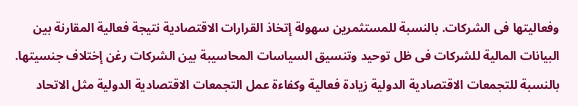وفعاليتها فى الشركات. بالنسبة للمستثمرين سهولة إتخاذ القرارات الاقتصادية نتيجة فعالية المقارنة بين البيانات المالية للشركات فى ظل توحيد وتنسيق السياسات المحاسيبة بين الشركات رغن إختلاف جنسيتها. بالنسبة للتجمعات الاقتصادية الدولية زيادة فعالية وكفاءة عمل التجمعات الاقتصادية الدولية مثل الاتحاد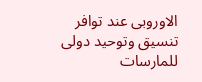الاوروبى عند توافر تنسيق وتوحيد دولى للمارسات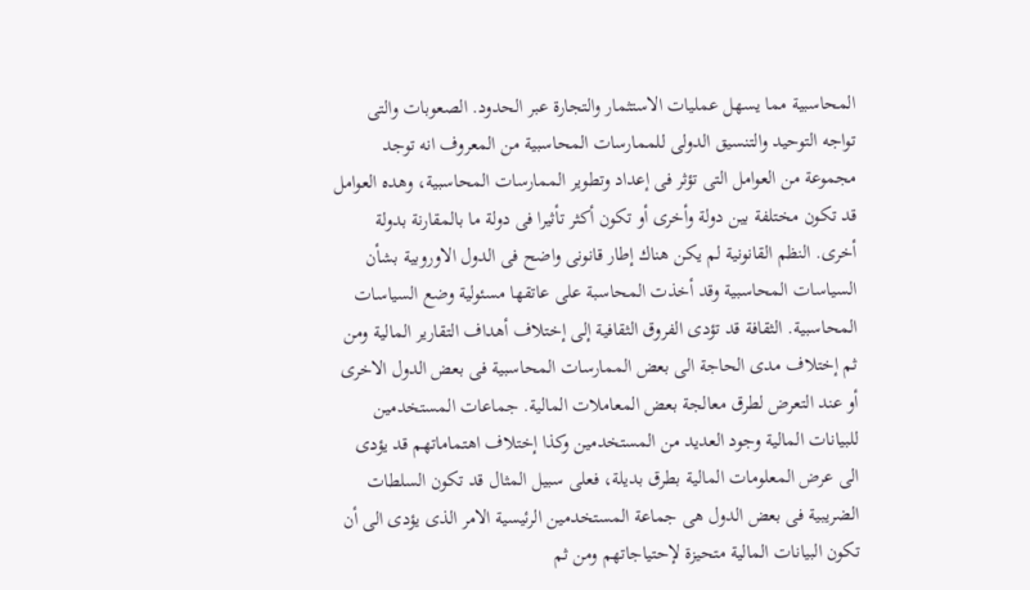المحاسبية مما يسهل عمليات الاستثمار والتجارة عبر الحدود. الصعوبات والتى تواجه التوحيد والتنسيق الدولى للممارسات المحاسبية من المعروف انه توجد مجموعة من العوامل التى تؤثر فى إعداد وتطوير الممارسات المحاسبية، وهده العوامل قد تكون مختلفة بين دولة وأخرى أو تكون أكثر تأثيرا فى دولة ما بالمقارنة بدولة أخرى. النظم القانونية لم يكن هناك إطار قانونى واضح فى الدول الاوروبية بشأن السياسات المحاسبية وقد أخذت المحاسبة على عاتقها مسئولية وضع السياسات المحاسبية. الثقافة قد تؤدى الفروق الثقافية إلى إختلاف أهداف التقارير المالية ومن ثم إختلاف مدى الحاجة الى بعض الممارسات المحاسبية فى بعض الدول الاخرى أو عند التعرض لطرق معالجة بعض المعاملات المالية. جماعات المستخدمين للبيانات المالية وجود العديد من المستخدمين وكذا إختلاف اهتماماتهم قد يؤدى الى عرض المعلومات المالية بطرق بديلة، فعلى سبيل المثال قد تكون السلطات الضريبية فى بعض الدول هى جماعة المستخدمين الرئيسية الامر الذى يؤدى الى أن تكون البيانات المالية متحيزة لإحتياجاتهم ومن ثم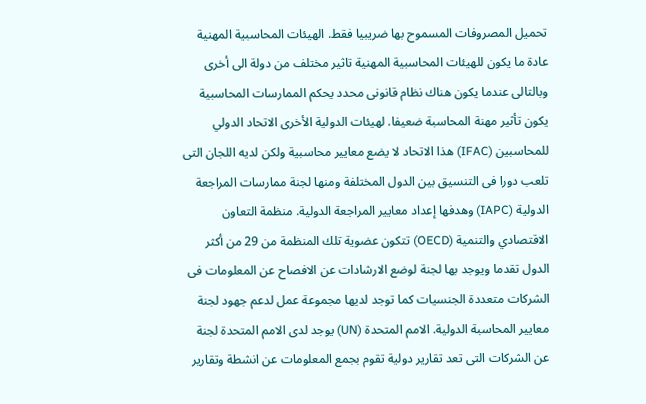تحميل المصروفات المسموح بها ضريبيا فقط. الهيئات المحاسبية المهنية عادة ما يكون للهيئات المحاسبية المهنية تاثير مختلف من دولة الى أخرى وبالتالى عندما يكون هناك نظام قانونى محدد يحكم الممارسات المحاسبية يكون تأثير مهنة المحاسبة ضعيفا. لهيئات الدولية الأخرى الاتحاد الدولي للمحاسبين (IFAC) هذا الاتحاد لا يضع معايير محاسبية ولكن لديه اللجان التى تلعب دورا فى التنسيق بين الدول المختلفة ومنها لجنة ممارسات المراجعة الدولية (IAPC) وهدفها إعداد معايير المراجعة الدولية. منظمة التعاون الاقتصادي والتنمية (OECD) تتكون عضوية تلك المنظمة من 29 من أكثر الدول تقدما ويوجد بها لجنة لوضع الارشادات عن الافصاح عن المعلومات فى الشركات متعددة الجنسيات كما توجد لديها مجموعة عمل لدعم جهود لجنة معايير المحاسبة الدولية. الامم المتحدة (UN) يوجد لدى الامم المتحدة لجنة عن الشركات التى تعد تقارير دولية تقوم بجمع المعلومات عن انشطة وتقارير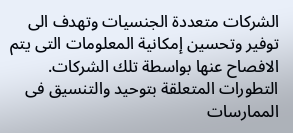الشركات متعددة الجنسيات وتهدف الى توفير وتحسين إمكانية المعلومات التى يتم الافصاح عنها بواسطة تلك الشركات. التطورات المتعلقة بتوحيد والتنسيق فى الممارسات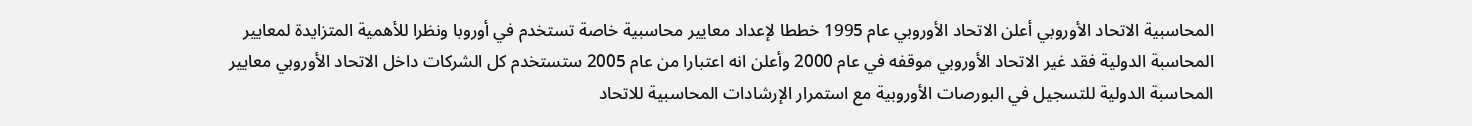المحاسبية الاتحاد الأوروبي أعلن الاتحاد الأوروبي عام 1995 خططا لإعداد معايير محاسبية خاصة تستخدم في أوروبا ونظرا للأهمية المتزايدة لمعايير المحاسبة الدولية فقد غير الاتحاد الأوروبي موقفه في عام 2000 وأعلن انه اعتبارا من عام 2005 ستستخدم كل الشركات داخل الاتحاد الأوروبي معايير المحاسبة الدولية للتسجيل في البورصات الأوروبية مع استمرار الإرشادات المحاسبية للاتحاد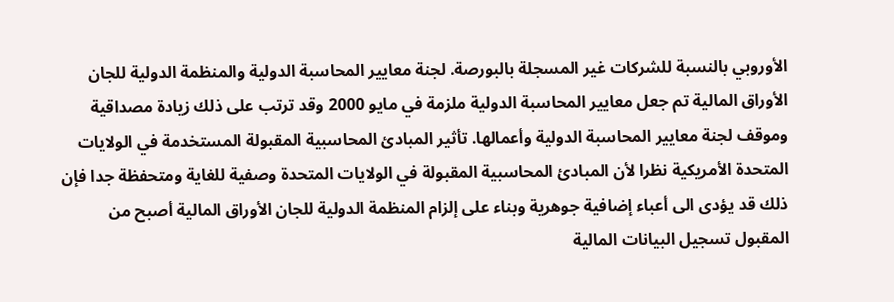الأوروبي بالنسبة للشركات غير المسجلة بالبورصة. لجنة معايير المحاسبة الدولية والمنظمة الدولية للجان الأوراق المالية تم جعل معايير المحاسبة الدولية ملزمة في مايو 2000 وقد ترتب على ذلك زيادة مصداقية وموقف لجنة معايير المحاسبة الدولية وأعمالها. تأثير المبادئ المحاسبية المقبولة المستخدمة في الولايات المتحدة الأمريكية نظرا لأن المبادئ المحاسبية المقبولة في الولايات المتحدة وصفية للغاية ومتحفظة جدا فإن ذلك قد يؤدى الى أعباء إضافية جوهرية وبناء على إلزام المنظمة الدولية للجان الأوراق المالية أصبح من المقبول تسجيل البيانات المالية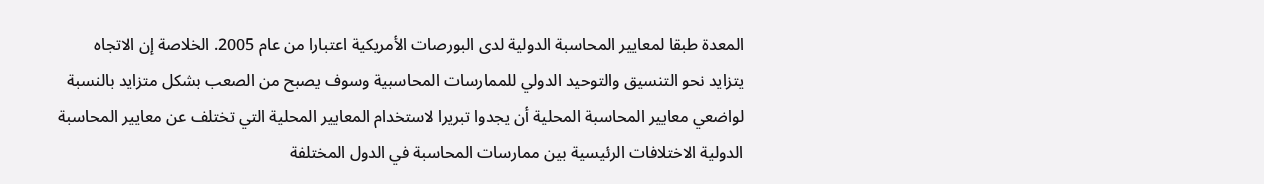المعدة طبقا لمعايير المحاسبة الدولية لدى البورصات الأمريكية اعتبارا من عام 2005. الخلاصة إن الاتجاه يتزايد نحو التنسيق والتوحيد الدولي للممارسات المحاسبية وسوف يصبح من الصعب بشكل متزايد بالنسبة لواضعي معايير المحاسبة المحلية أن يجدوا تبريرا لاستخدام المعايير المحلية التي تختلف عن معايير المحاسبة الدولية الاختلافات الرئيسية بين ممارسات المحاسبة في الدول المختلفة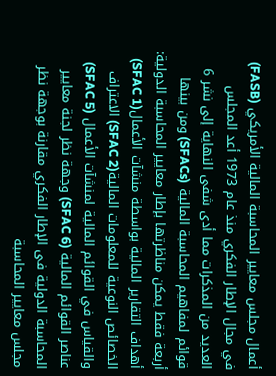أعمال مجلس معايير المحاسبة المالية الأمريكي (FASB) في مجال الإطار الفكري منذ عام 1973 أعد المجلس العديد من المذكرات مما أدى شفى النهاية إلى نشر 6 قوائم لمفاهيم المحاسبة المالية (SFACs) ومن بينها أربعة فقط يمكن مناظرتها بإطار معايير المحاسبة الدولية: أهداف التقارير المالية بواسطة منشآت الأعمال(SFAC 1) الخصائص النوعية للمعلومات المالية(SFAC 2) الاعتراف والقياس في القوائم المالية لمنشآت الأعمال (SFAC 5) عناصر القوائم المالية (SFAC 6) وجهة نظر لجنة معايير المحاسبة الدولية فى الإطار الفكري مقارنة بوجهة نظر مجلس معايير المحاسبة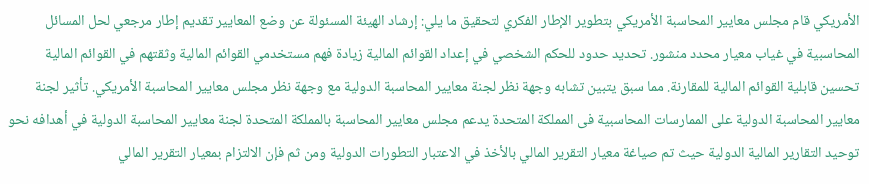الأمريكي قام مجلس معايير المحاسبة الأمريكي بتطوير الإطار الفكري لتحقيق ما يلي: إرشاد الهيئة المسئولة عن وضع المعايير تقديم إطار مرجعي لحل المسائل المحاسبية في غياب معيار محدد منشور. تحديد حدود للحكم الشخصي في إعداد القوائم المالية زيادة فهم مستخدمي القوائم المالية وثقتهم في القوائم المالية تحسين قابلية القوائم المالية للمقارنة. مما سبق يتبين تشابه وجهة نظر لجنة معايير المحاسبة الدولية مع وجهة نظر مجلس معايير المحاسبة الأمريكي. تأثير لجنة معايير المحاسبة الدولية على الممارسات المحاسبية فى المملكة المتحدة يدعم مجلس معايير المحاسبة بالمملكة المتحدة لجنة معايير المحاسبة الدولية في أهدافه نحو توحيد التقارير المالية الدولية حيث تم صياغة معيار التقرير المالي بالأخذ في الاعتبار التطورات الدولية ومن ثم فإن الالتزام بمعيار التقرير المالي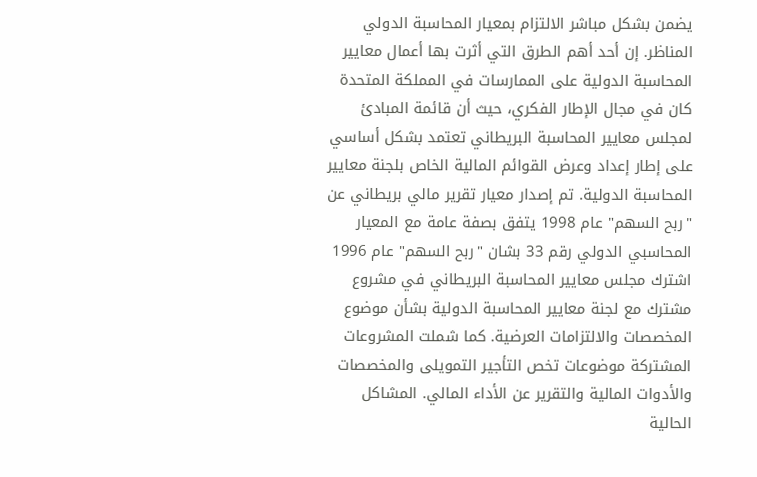يضمن بشكل مباشر الالتزام بمعيار المحاسبة الدولي المناظر. إن أحد أهم الطرق التي أثرت بها أعمال معايير المحاسبة الدولية على الممارسات في المملكة المتحدة كان في مجال الإطار الفكري، حيث أن قائمة المبادئ لمجلس معايير المحاسبة البريطاني تعتمد بشكل أساسي على إطار إعداد وعرض القوائم المالية الخاص بلجنة معايير المحاسبة الدولية. تم إصدار معيار تقرير مالي بريطاني عن "ربح السهم" عام 1998 يتفق بصفة عامة مع المعيار المحاسبي الدولي رقم 33 بشان "ربح السهم" عام 1996 اشترك مجلس معايير المحاسبة البريطاني في مشروع مشترك مع لجنة معايير المحاسبة الدولية بشأن موضوع المخصصات والالتزامات العرضية. كما شملت المشروعات المشتركة موضوعات تخص التأجير التمويلى والمخصصات والأدوات المالية والتقرير عن الأداء المالي. المشاكل الحالية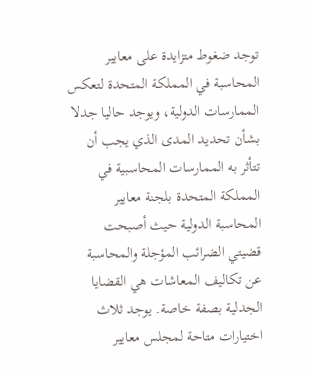توجد ضغوط متزايدة على معايير المحاسبة في المملكة المتحدة لتعكس الممارسات الدولية، ويوجد حاليا جدلا بشأن تحديد المدى الذي يجب أن تتأثر به الممارسات المحاسبية في المملكة المتحدة بلجنة معايير المحاسبة الدولية حيث أصبحت قضيتي الضرائب المؤجلة والمحاسبة عن تكاليف المعاشات هي القضايا الجدلية بصفة خاصة. يوجد ثلاث اختيارات متاحة لمجلس معايير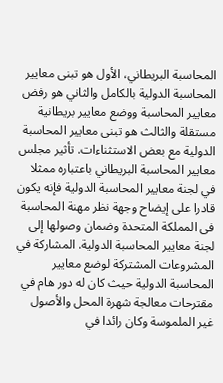المحاسبة البريطاني، الأول هو تبنى معايير المحاسبة الدولية بالكامل والثاني هو رفض معايير المحاسبة ووضع معايير بريطانية مستقلة والثالث هو تبنى معايير المحاسبة الدولية مع بعض الاستثناءات. تأثير مجلس معايير المحاسبة البريطاني باعتباره ممثلا في لجنة معايير المحاسبة الدولية فإنه يكون قادرا على إيضاح وجهة نظر مهنة المحاسبة فى المملكة المتحدة وضمان وصولها إلى لجنة معايير المحاسبة الدولية. المشاركة في المشروعات المشتركة لوضع معايير المحاسبة الدولية حيث كان له دور هام في مقترحات معالجة شهرة المحل والأصول غير الملموسة وكان رائدا في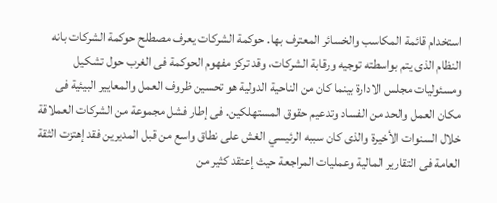استخدام قائمة المكاسب والخسائر المعترف بها. حوكمة الشركات يعرف مصطلح حوكمة الشركات بانه النظام الذى يتم بواسطته توجيه ورقابة الشركات، وقد تركز مفهوم الحوكمة فى الغرب حول تشكيل ومسئوليات مجلس الادارة بينما كان من الناحية الدولية هو تحسين ظروف العمل والمعايير البيئية فى مكان العمل والحد من الفساد وتدعيم حقوق المستهلكين. فى إطار فشل مجموعة من الشركات العملاقة خلال السنوات الأخيرة والذى كان سببه الرئيسي الغش على نطاق واسع من قبل المديرين فقد إهتزت الثقة العامة فى التقارير المالية وعمليات المراجعة حيث إعتقد كثير من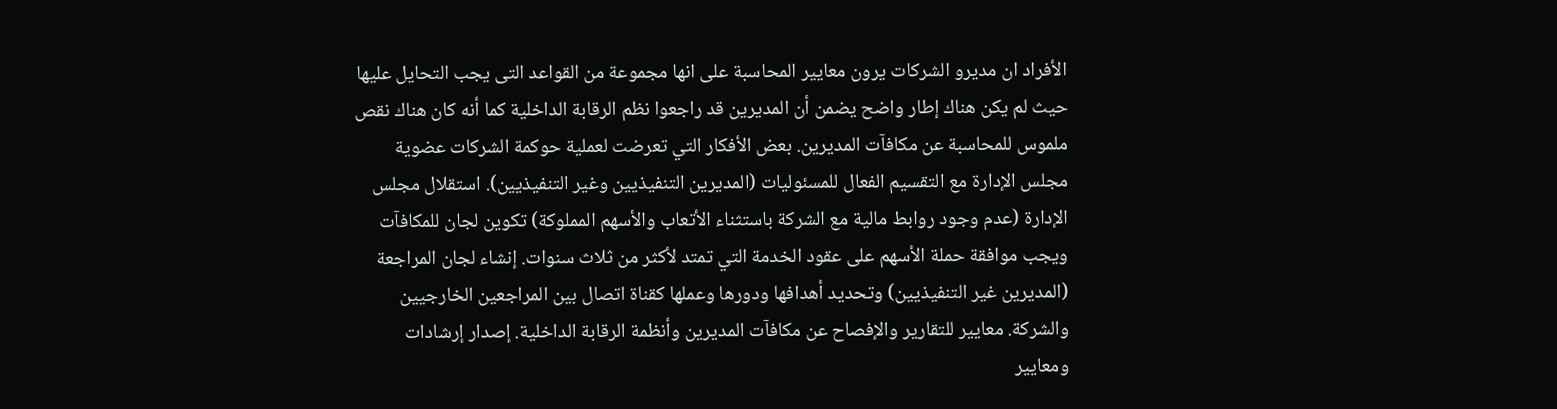الأفراد ان مديرو الشركات يرون معايير المحاسبة على انها مجموعة من القواعد التى يجب التحايل عليها حيث لم يكن هناك إطار واضح يضمن أن المديرين قد راجعوا نظم الرقابة الداخلية كما أنه كان هناك نقص ملموس للمحاسبة عن مكافآت المديرين. بعض الأفكار التي تعرضت لعملية حوكمة الشركات عضوية مجلس الإدارة مع التقسيم الفعال للمسئوليات (المديرين التنفيذيين وغير التنفيذيين). استقلال مجلس الإدارة (عدم وجود روابط مالية مع الشركة باستثناء الأتعاب والأسهم المملوكة) تكوين لجان للمكافآت ويجب موافقة حملة الأسهم على عقود الخدمة التي تمتد لأكثر من ثلاث سنوات. إنشاء لجان المراجعة (المديرين غير التنفيذيين) وتحديد أهدافها ودورها وعملها كقناة اتصال بين المراجعين الخارجيين والشركة. معايير للتقارير والإفصاح عن مكافآت المديرين وأنظمة الرقابة الداخلية. إصدار إرشادات ومعايير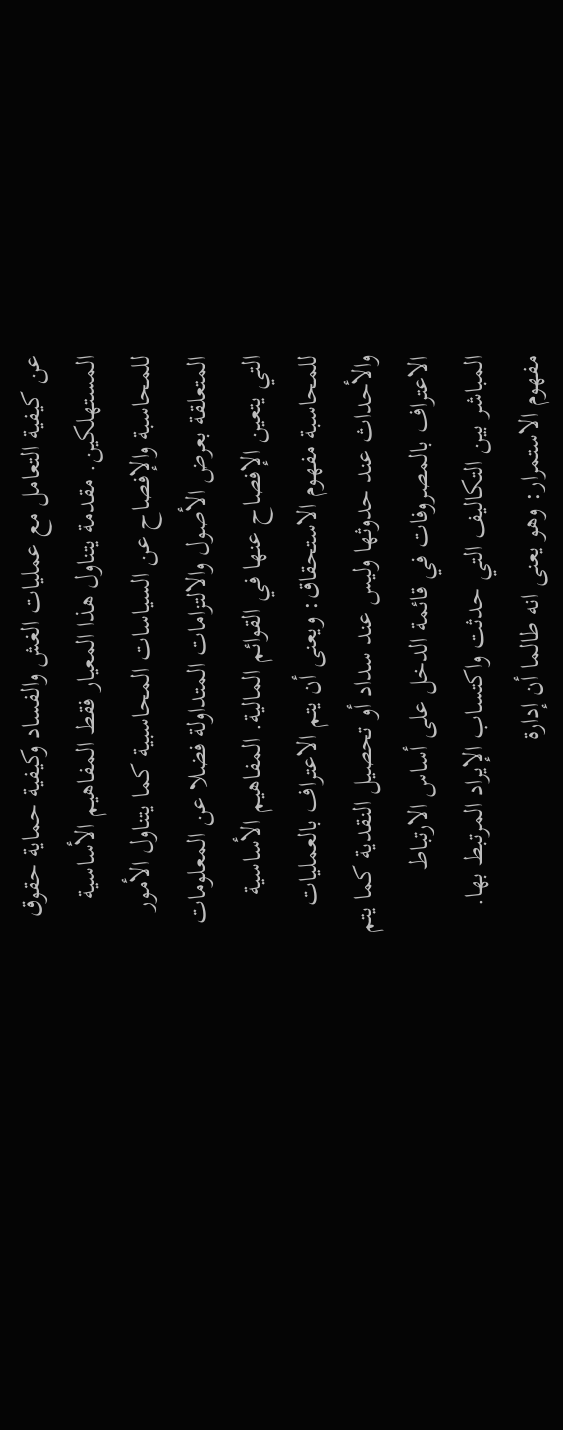عن كيفية التعامل مع عمليات الغش والفساد وكيفية حماية حقوق المستهلكين. مقدمة يتناول هذا المعيار فقط المفاهيم الأساسية للمحاسبة والإفصاح عن السياسات المحاسبية كما يتناول الأمور المتعلقة بعرض الأصول والالتزامات المتداولة فضلا عن المعلومات التي يتعين الإفصاح عنها في القوائم المالية. المفاهيم الأساسية للمحاسبة مفهوم الاستحقاق: ويعنى أن يتم الاعتراف بالعمليات والأحداث عند حدوثها وليس عند سداد أو تحصيل النقدية كما يتم الاعتراف بالمصروفات في قائمة الدخل على أساس الارتباط المباشر بين التكاليف التي حدثت واكتساب الإيراد المرتبط بها. مفهوم الاستمرار: وهو يعنى انه طالما أن إدارة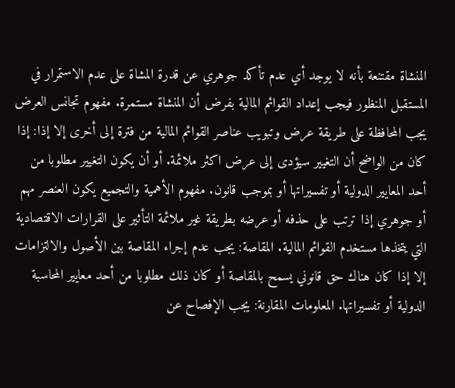المنشاة مقتنعة بأنه لا يوجد أي عدم تأكد جوهري عن قدرة المشاة على عدم الاستمرار في المستقبل المنظور فيجب إعداد القوائم المالية بفرض أن المنشاة مستمرة. مفهوم تجانس العرض يجب المحافظة على طريقة عرض وتبويب عناصر القوائم المالية من فترة إلى أخرى إلا إذا: إذا كان من الواضح أن التغيير سيؤدى إلى عرض اكثر ملائمة. أو أن يكون التغيير مطلوبا من أحد المعايير الدولية أو تفسيراتها أو بموجب قانون. مفهوم الأهمية والتجميع يكون العنصر مهم أو جوهري إذا ترتب على حذفه أو عرضه بطريقة غير ملائمة التأثير على القرارات الاقتصادية التي يتخذها مستخدم القوائم المالية. المقاصة: يجب عدم إجراء المقاصة بين الأصول والالتزامات إلا إذا كان هناك حق قانوني يسمح بالمقاصة أو كان ذلك مطلوبا من أحد معايير المحاسبة الدولية أو تفسيراتها. المعلومات المقارنة: يجب الإفصاح عن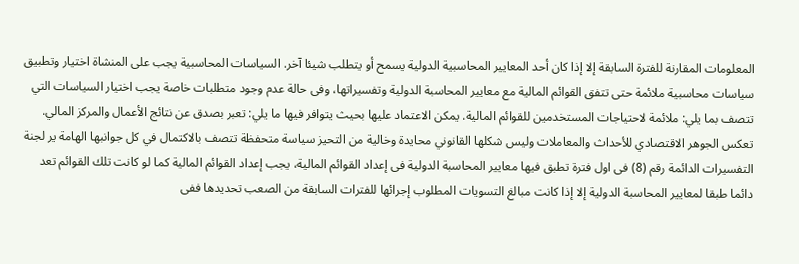المعلومات المقارنة للفترة السابقة إلا إذا كان أحد المعايير المحاسبية الدولية يسمح أو يتطلب شيئا آخر. السياسات المحاسبية يجب على المنشاة اختيار وتطبيق سياسات محاسبية ملائمة حتى تتفق القوائم المالية مع معايير المحاسبة الدولية وتفسيراتها، وفى حالة عدم وجود متطلبات خاصة يجب اختيار السياسات التي تتصف بما يلي: ملائمة لاحتياجات المستخدمين للقوائم المالية. يمكن الاعتماد عليها بحيث يتوافر فيها ما يلي: تعبر بصدق عن نتائج الأعمال والمركز المالي. تعكس الجوهر الاقتصادي للأحداث والمعاملات وليس شكلها القانوني محايدة وخالية من التحيز سياسة متحفظة تتصف بالاكتمال في كل جوانبها الهامة ير لجنة التفسيرات الدائمة رقم (8) فى اول فترة تطبق فيها معايير المحاسبة الدولية فى إعداد القوائم المالية، يجب إعداد القوائم المالية كما لو كانت تلك القوائم تعد دائما طبقا لمعايير المحاسبة الدولية إلا إذا كانت مبالغ التسويات المطلوب إجرائها للفترات السابقة من الصعب تحديدها ففى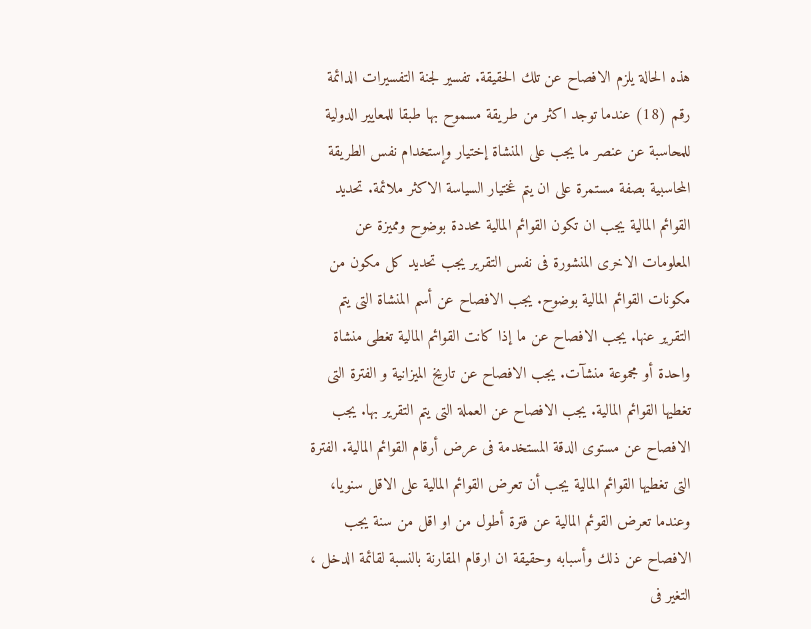هذه الحالة يلزم الافصاح عن تلك الحقيقة. تفسير لجنة التفسيرات الدائمة رقم (18) عندما توجد اكثر من طريقة مسموح بها طبقا للمعايير الدولية للمحاسبة عن عنصر ما يجب على المنشاة إختيار وإستخدام نفس الطريقة المحاسبية بصفة مستمرة على ان يتم غختيار السياسة الاكثر ملائمة. تحديد القوائم المالية يجب ان تكون القوائم المالية محددة بوضوح ومميزة عن المعلومات الاخرى المنشورة فى نفس التقرير يجب تحديد كل مكون من مكونات القوائم المالية بوضوح. يجب الافصاح عن أسم المنشاة التى يتم التقرير عنها. يجب الافصاح عن ما إذا كانت القوائم المالية تغطى منشاة واحدة أو مجموعة منشآت. يجب الافصاح عن تاريخ الميزانية و الفترة التى تغطيها القوائم المالية. يجب الافصاح عن العملة التى يتم التقرير بها. يجب الافصاح عن مستوى الدقة المستخدمة فى عرض أرقام القوائم المالية. الفترة التى تغطيها القوائم المالية يجب أن تعرض القوائم المالية على الاقل سنويا، وعندما تعرض القوئم المالية عن فترة أطول من او اقل من سنة يجب الافصاح عن ذلك وأسبابه وحقيقة ان ارقام المقارنة بالنسبة لقائمة الدخل ، التغير فى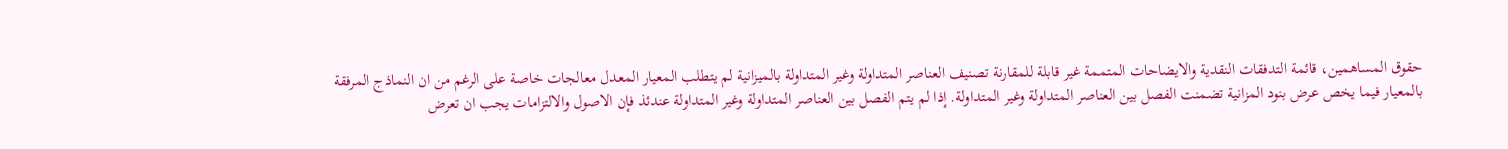حقوق المساهمين، قائمة التدفقات النقدية والايضاحات المتممة غير قابلة للمقارنة تصنيف العناصر المتداولة وغير المتداولة بالميزانية لم يتطلب المعيار المعدل معالجات خاصة على الرغم من ان النماذج المرفقة بالمعيار فيما يخص عرض بنود المزانية تضمنت الفصل بين العناصر المتداولة وغير المتداولة. إذا لم يتم الفصل بين العناصر المتداولة وغير المتداولة عندئذ فإن الاصول والالتزامات يجب ان تعرض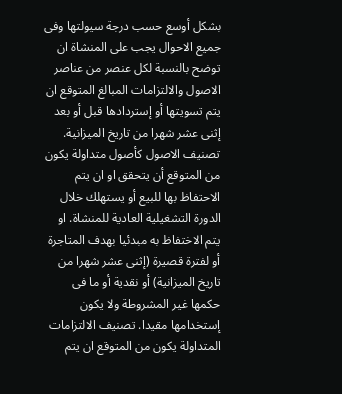بشكل أوسع حسب درجة سيولتها وفى جميع الاحوال يجب على المنشاة ان توضح بالنسبة لكل عنصر من عناصر الاصول والالتزامات المبالغ المتوقع ان يتم تسويتها أو إستردادها قبل أو بعد إثنى عشر شهرا من تاريخ الميزانية. تصنيف الاصول كأصول متداولة يكون من المتوقع أن يتحقق او ان يتم الاحتفاظ بها للبيع أو يستهلك خلال الدورة التشغيلية العادية للمنشاة. او يتم الاختفاظ به مبدئيا بهدف المتاجرة أو لفترة قصيرة (إثنى عشر شهرا من تاريخ الميزانية) أو نقدية أو ما فى حكمها غير المشروطة ولا يكون إستخدامها مقيدا. تصنيف الالتزامات المتداولة يكون من المتوقع ان يتم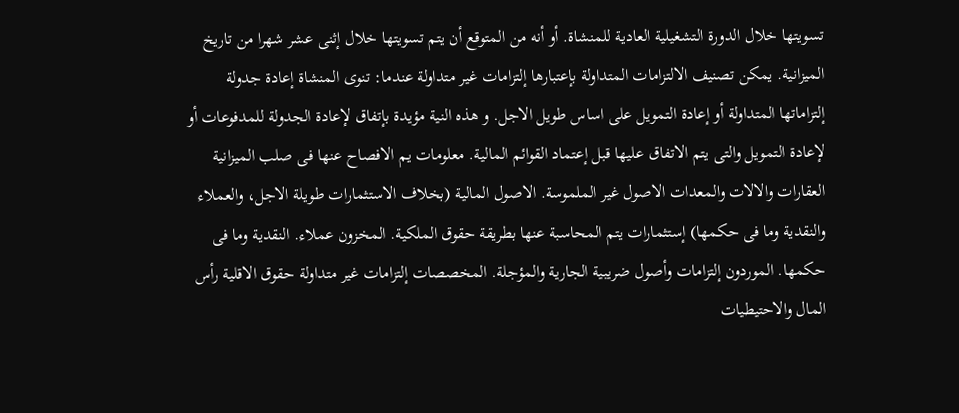تسويتها خلال الدورة التشغيلية العادية للمنشاة. أو أنه من المتوقع أن يتم تسويتها خلال إثنى عشر شهرا من تاريخ الميزانية. يمكن تصنيف الالتزامات المتداولة بإعتبارها إلتزامات غير متداولة عندما: تنوى المنشاة إعادة جدولة إلتزاماتها المتداولة أو إعادة التمويل على اساس طويل الاجل. و هذه النية مؤيدة بإتفاق لإعادة الجدولة للمدفوعات أو لإعادة التمويل والتى يتم الاتفاق عليها قبل إعتماد القوائم المالية. معلومات يم الافصاح عنها فى صلب الميزانية العقارات والالات والمعدات الاصول غير الملموسة. الاصول المالية (بخلاف الاستثمارات طويلة الاجل، والعملاء والنقدية وما فى حكمها) إستثمارات يتم المحاسبة عنها بطريقة حقوق الملكية. المخزون عملاء. النقدية وما فى حكمها. الموردون إلتزامات وأصول ضريبية الجارية والمؤجلة. المخصصات إلتزامات غير متداولة حقوق الاقلية رأس المال والاحتيطيات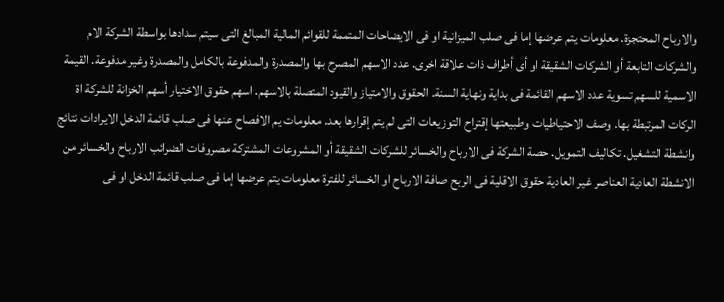والارباح المحتجزة. معلومات يتم عرضها إما فى صلب الميزانية او فى الايضاحات المتممة للقوائم المالية المبالغ التى سيتم سدادها بواسطة الشركة الام والشركات التابعة أو الشركات الشقيقة او أى أطراف ذات علاقة اخرى. عدد الاسهم المصرح بها والمصدرة والمدفوعة بالكامل والمصدرة وغير مدفوعة. القيمة الاسمية للسهم تسوية عدد الاسهم القائمة فى بداية ونهاية السنة. الحقوق والامتياز والقيود المتصلة بالاسهم. اسهم حقوق الاختيار أسهم الخزانة للشركة اة الركات المرتبطة بها. وصف الاحتياطيات وطبيعتها إقتراح التوزيعات التى لم يتم إقرارها بعد. معلومات يم الافصاح عنها فى صلب قائمة الدخل الايرادات نتائج وانشطة التشغيل. تكاليف التمويل. حصة الشركة فى الارباح والخسائر للشركات الشقيقة أو المشروعات المشتركة مصروفات الضرائب الارباح والخسائر من الانشطة العادية العناصر غير العادية حقوق الاقلية فى الربح صافة الارباح او الخسائر للفترة معلومات يتم عرضها إما فى صلب قائمة الدخل او فى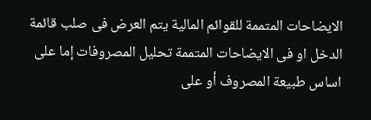الايضاحات المتممة للقوائم المالية يتم العرض فى صلب قائمة الدخل او فى الايضاحات المتممة تحليل المصروفات إما على اساس طبيعة المصروف أو على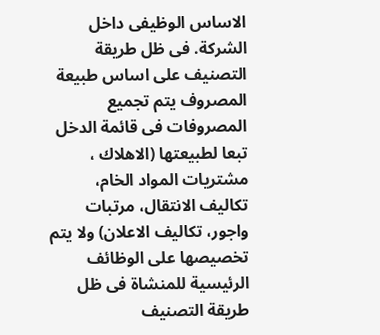الاساس الوظيفى داخل الشركة. فى ظل طريقة التصنيف على اساس طبيعة المصروف يتم تجميع المصروفات فى قائمة الدخل تبعا لطبيعتها (الاهلاك ، مشتريات المواد الخام، تكاليف الانتقال، مرتبات واجور، تكاليف الاعلان) ولا يتم تخصيصها على الوظائف الرئيسية للمنشاة فى ظل طريقة التصنيف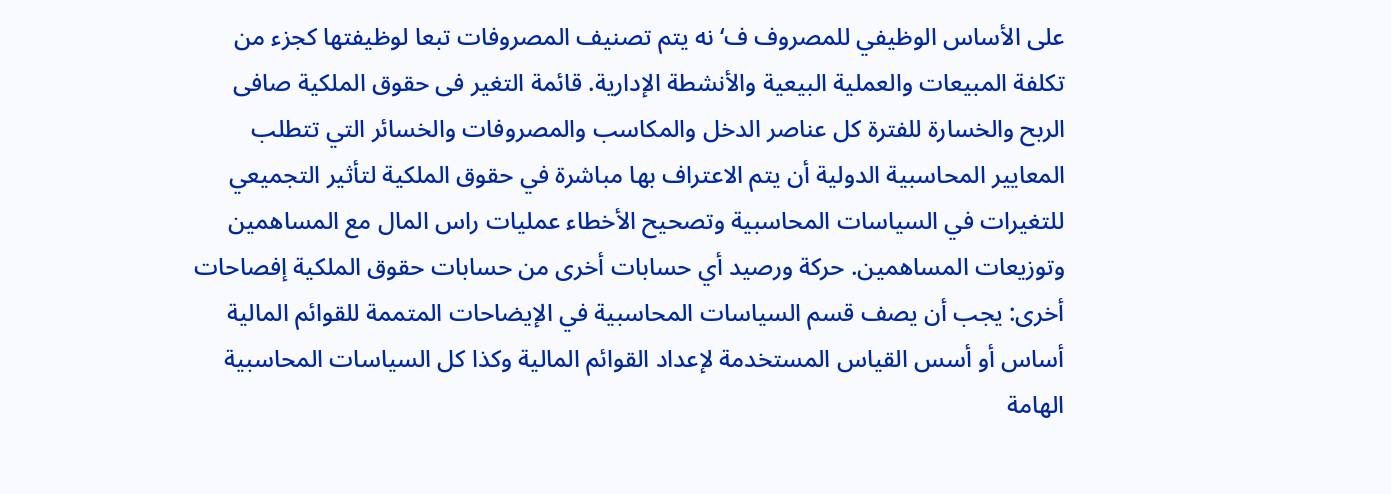على الأساس الوظيفي للمصروف ف‘نه يتم تصنيف المصروفات تبعا لوظيفتها كجزء من تكلفة المبيعات والعملية البيعية والأنشطة الإدارية. قائمة التغير فى حقوق الملكية صافى الربح والخسارة للفترة كل عناصر الدخل والمكاسب والمصروفات والخسائر التي تتطلب المعايير المحاسبية الدولية أن يتم الاعتراف بها مباشرة في حقوق الملكية لتأثير التجميعي للتغيرات في السياسات المحاسبية وتصحيح الأخطاء عمليات راس المال مع المساهمين وتوزيعات المساهمين. حركة ورصيد أي حسابات أخرى من حسابات حقوق الملكية إفصاحات أخرى: يجب أن يصف قسم السياسات المحاسبية في الإيضاحات المتممة للقوائم المالية أساس أو أسس القياس المستخدمة لإعداد القوائم المالية وكذا كل السياسات المحاسبية الهامة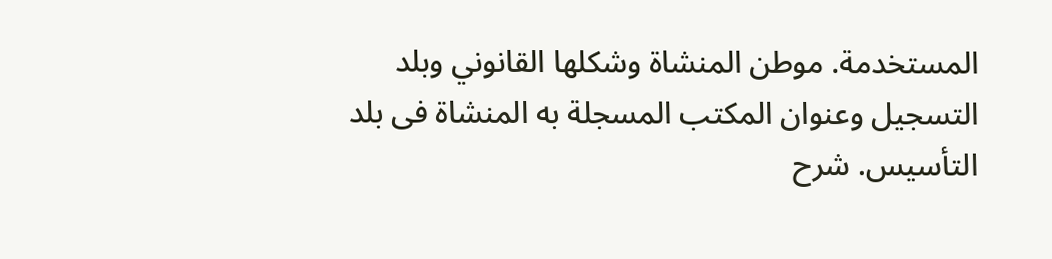المستخدمة. موطن المنشاة وشكلها القانوني وبلد التسجيل وعنوان المكتب المسجلة به المنشاة فى بلد التأسيس. شرح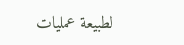لطبيعة عمليات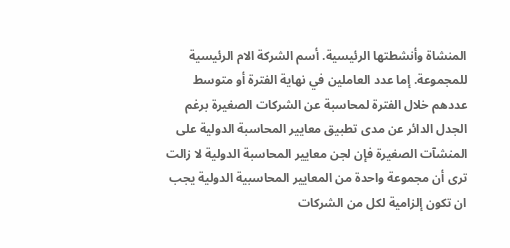المنشاة وأنشطتها الرئيسية. أسم الشركة الام الرئيسية للمجموعة. إما عدد العاملين في نهاية الفترة أو متوسط عددهم خلال الفترة لمحاسبة عن الشركات الصغيرة برغم الجدل الدائر عن مدى تطبيق معايير المحاسبة الدولية على المنشآت الصغيرة فإن لجن معايير المحاسبة الدولية لا زالت ترى أن مجموعة واحدة من المعايير المحاسبية الدولية يجب ان تكون إلزامية لكل من الشركات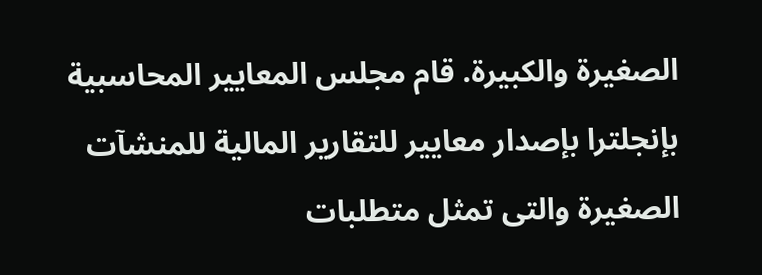الصغيرة والكبيرة. قام مجلس المعايير المحاسبية بإنجلترا بإصدار معايير للتقارير المالية للمنشآت الصغيرة والتى تمثل متطلبات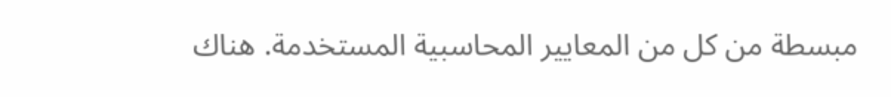مبسطة من كل من المعايير المحاسبية المستخدمة. هناك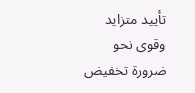تأييد متزايد وقوى نحو ضرورة تخفيض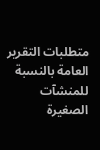متطلبات التقرير العامة بالنسبة للمنشآت الصغيرة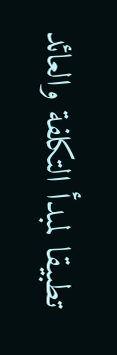تطبيقا لمبدأ التكلفة والعائد